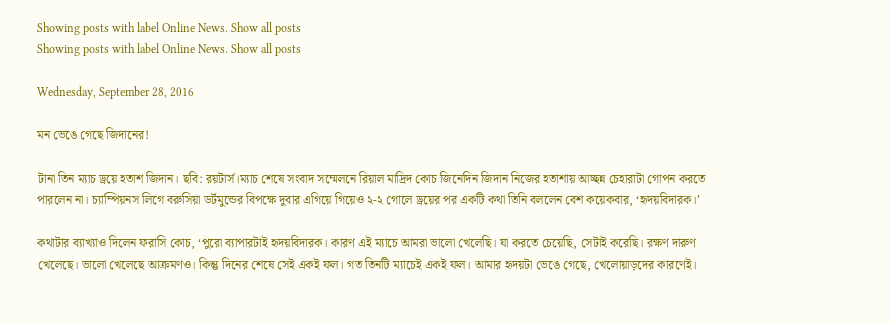Showing posts with label Online News. Show all posts
Showing posts with label Online News. Show all posts

Wednesday, September 28, 2016

মন ভেঙে গেছে জিদানের!

টানা তিন ম্যাচ ড্রয়ে হতাশ জিদান। ছবি: রয়টার্স।ম্যাচ শেষে সংবাদ সম্মেলনে রিয়াল মাদ্রিদ কোচ জিনেদিন জিদান নিজের হতাশায় আচ্ছন্ন চেহারাটা গোপন করতে পারলেন না। চ্যাম্পিয়নস লিগে বরুসিয়া ডর্টমুন্ডের বিপক্ষে দুবার এগিয়ে গিয়েও ২-২ গোলে ড্রয়ের পর একটি কথা তিনি বললেন বেশ কয়েকবার, ‘হৃদয়বিদারক।’

কথাটার ব্যাখ্যাও দিলেন ফরাসি কোচ, ‘পুরো ব্যাপারটাই হৃদয়বিদারক। কারণ এই ম্যাচে আমরা ভালো খেলেছি। যা করতে চেয়েছি, সেটাই করেছি। রক্ষণ দারুণ খেলেছে। ভালো খেলেছে আক্রমণও। কিন্তু দিনের শেষে সেই একই ফল। গত তিনটি ম্যাচেই একই ফল। আমার হৃদয়টা ভেঙে গেছে, খেলোয়াড়দের কারণেই।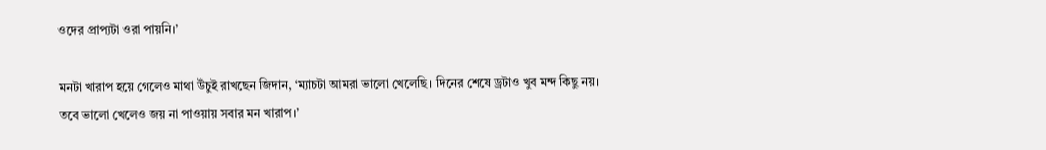ওদের প্রাপ্যটা ওরা পায়নি।’

মনটা খারাপ হয়ে গেলেও মাথা উঁচুই রাখছেন জিদান, ‘ম্যাচটা আমরা ভালো খেলেছি। দিনের শেষে ড্রটাও খুব মন্দ কিছু নয়। তবে ভালো খেলেও জয় না পাওয়ায় সবার মন খারাপ।’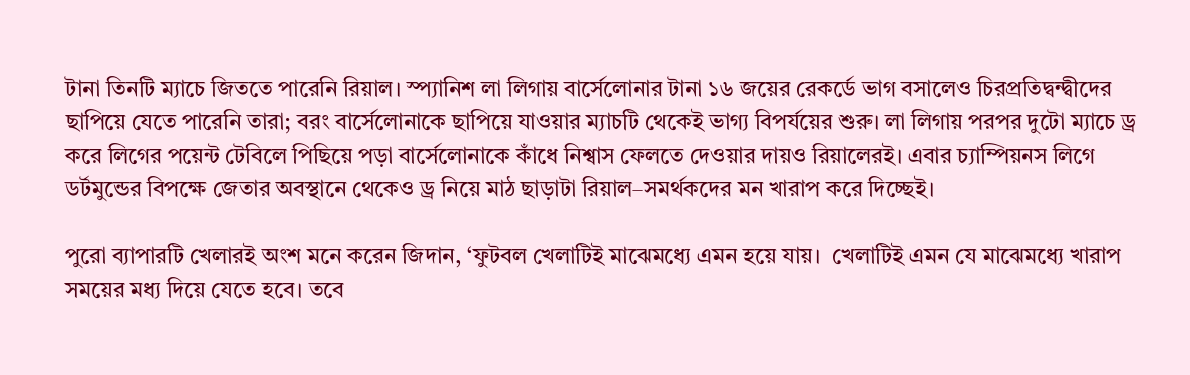টানা তিনটি ম্যাচে জিততে পারেনি রিয়াল। স্প্যানিশ লা লিগায় বার্সেলোনার টানা ১৬ জয়ের রেকর্ডে ভাগ বসালেও চিরপ্রতিদ্বন্দ্বীদের ছাপিয়ে যেতে পারেনি তারা; বরং বার্সেলোনাকে ছাপিয়ে যাওয়ার ম্যাচটি থেকেই ভাগ্য বিপর্যয়ের শুরু। লা লিগায় পরপর দুটো ম্যাচে ড্র করে লিগের পয়েন্ট টেবিলে পিছিয়ে পড়া বার্সেলোনাকে কাঁধে নিশ্বাস ফেলতে দেওয়ার দায়ও রিয়ালেরই। এবার চ্যাম্পিয়নস লিগে ডর্টমুন্ডের বিপক্ষে জেতার অবস্থানে থেকেও ড্র নিয়ে মাঠ ছাড়াটা রিয়াল–সমর্থকদের মন খারাপ করে দিচ্ছেই।

পুরো ব্যাপারটি খেলারই অংশ মনে করেন জিদান, ‘ফুটবল খেলাটিই মাঝেমধ্যে এমন হয়ে যায়।  খেলাটিই এমন যে মাঝেমধ্যে খারাপ সময়ের মধ্য দিয়ে যেতে হবে। তবে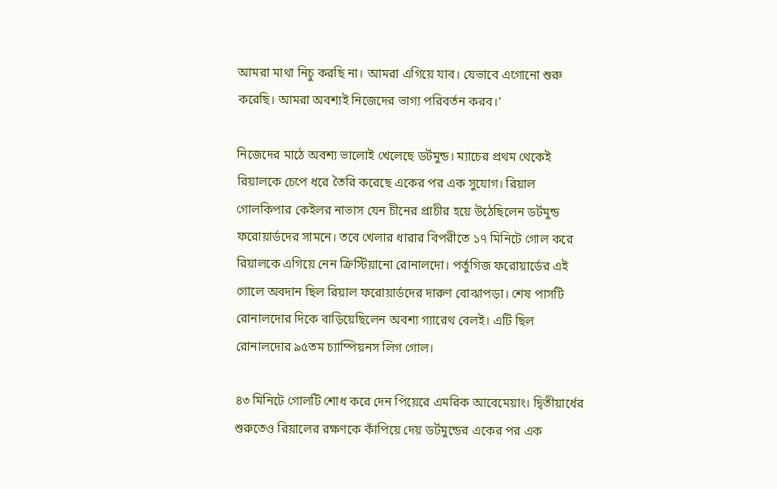আমরা মাথা নিচু করছি না। আমরা এগিয়ে যাব। যেভাবে এগোনো শুরু করেছি। আমরা অবশ্যই নিজেদের ভাগ্য পরিবর্তন করব।’

নিজেদের মাঠে অবশ্য ভালোই খেলেছে ডর্টমুন্ড। ম্যাচের প্রথম থেকেই রিয়ালকে চেপে ধরে তৈরি করেছে একের পর এক সুযোগ। রিয়াল গোলকিপার কেইলর নাভাস যেন চীনের প্রাচীর হয়ে উঠেছিলেন ডর্টমুন্ড ফরোয়ার্ডদের সামনে। তবে খেলার ধারার বিপরীতে ১৭ মিনিটে গোল করে রিয়ালকে এগিয়ে নেন ক্রিস্টিয়ানো রোনালদো। পর্তুগিজ ফরোয়ার্ডের এই গোলে অবদান ছিল রিয়াল ফরোয়ার্ডদের দারুণ বোঝাপড়া। শেষ পাসটি রোনালদোর দিকে বাড়িয়েছিলেন অবশ্য গ্যারেথ বেলই। এটি ছিল রোনালদোর ৯৫তম চ্যাম্পিয়নস লিগ গোল।

৪৩ মিনিটে গোলটি শোধ করে দেন পিয়েরে এমরিক আবেমেয়াং। দ্বিতীয়ার্ধের শুরুতেও রিয়ালের রক্ষণকে কাঁপিয়ে দেয় ডর্টমুন্ডের একের পর এক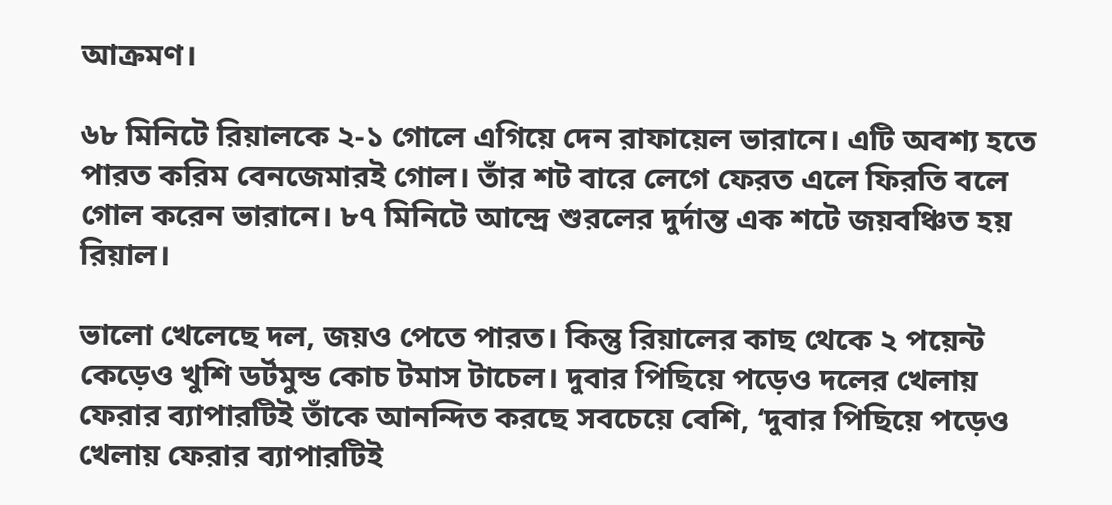আক্রমণ।

৬৮ মিনিটে রিয়ালকে ২-১ গোলে এগিয়ে দেন রাফায়েল ভারানে। এটি অবশ্য হতে পারত করিম বেনজেমারই গোল। তাঁর শট বারে লেগে ফেরত এলে ফিরতি বলে গোল করেন ভারানে। ৮৭ মিনিটে আন্দ্রে শুরলের দুর্দান্ত এক শটে জয়বঞ্চিত হয় রিয়াল।

ভালো খেলেছে দল, জয়ও পেতে পারত। কিন্তু রিয়ালের কাছ থেকে ২ পয়েন্ট কেড়েও খুশি ডর্টমুন্ড কোচ টমাস টাচেল। দুবার পিছিয়ে পড়েও দলের খেলায় ফেরার ব্যাপারটিই তাঁকে আনন্দিত করছে সবচেয়ে বেশি, ‘দুবার পিছিয়ে পড়েও খেলায় ফেরার ব্যাপারটিই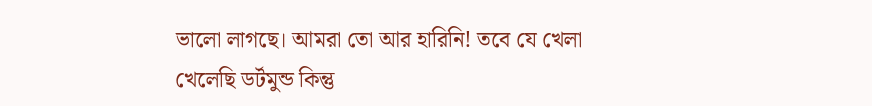ভালো লাগছে। আমরা তো আর হারিনি! তবে যে খেলা খেলেছি ডর্টমুন্ড কিন্তু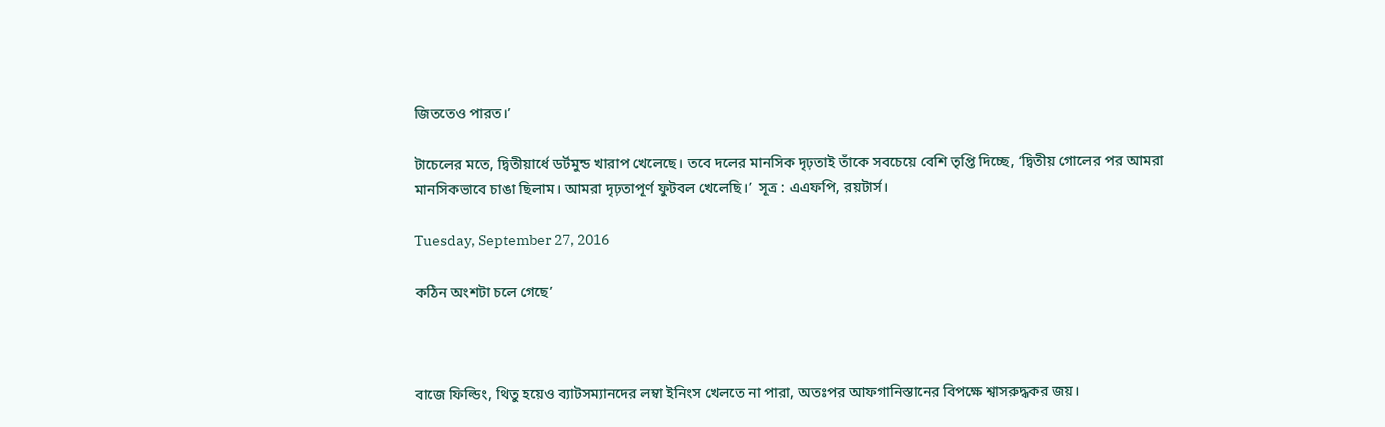জিততেও পারত।’

টাচেলের মতে, দ্বিতীয়ার্ধে ডর্টমুন্ড খারাপ খেলেছে। তবে দলের মানসিক দৃঢ়তাই তাঁকে সবচেয়ে বেশি তৃপ্তি দিচ্ছে, ‘দ্বিতীয় গোলের পর আমরা মানসিকভাবে চাঙা ছিলাম। আমরা দৃঢ়তাপূর্ণ ফুটবল খেলেছি।’  সূত্র : এএফপি, রয়টার্স।

Tuesday, September 27, 2016

কঠিন অংশটা চলে গেছে’



বাজে ফিল্ডিং, থিতু হয়েও ব্যাটসম্যানদের লম্বা ইনিংস খেলতে না পারা, অতঃপর আফগানিস্তানের বিপক্ষে শ্বাসরুদ্ধকর জয়।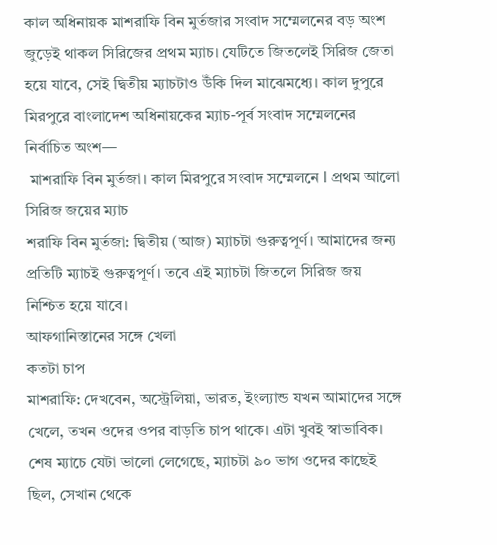কাল অধিনায়ক মাশরাফি বিন মুর্তজার সংবাদ সম্মেলনের বড় অংশ জুড়েই থাকল সিরিজের প্রথম ম্যাচ। যেটিতে জিতলেই সিরিজ জেতা হয়ে যাবে, সেই দ্বিতীয় ম্যাচটাও উঁকি দিল মাঝেমধ্যে। কাল দুপুরে মিরপুরে বাংলাদেশ অধিনায়কের ম্যাচ-পূর্ব সংবাদ সম্মেলনের নির্বাচিত অংশ—
 মাশরাফি বিন মুর্তজা। কাল মিরপুরে সংবাদ সম্মেলনে l প্রথম আলো
সিরিজ জয়ের ম্যাচ
শরাফি বিন মুর্তজা: দ্বিতীয় (আজ) ম্যাচটা গুরুত্বপূর্ণ। আমাদের জন্য প্রতিটি ম্যাচই গুরুত্বপূর্ণ। তবে এই ম্যাচটা জিতলে সিরিজ জয় নিশ্চিত হয়ে যাবে।
আফগানিস্তানের সঙ্গে খেলা
কতটা চাপ
মাশরাফি: দেখবেন, অস্ট্রেলিয়া, ভারত, ইংল্যান্ড যখন আমাদের সঙ্গে খেলে, তখন ওদের ওপর বাড়তি চাপ থাকে। এটা খুবই স্বাভাবিক। শেষ ম্যাচে যেটা ভালো লেগেছে, ম্যাচটা ৯০ ভাগ ওদের কাছেই ছিল, সেখান থেকে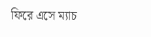ফিরে এসে ম্যাচ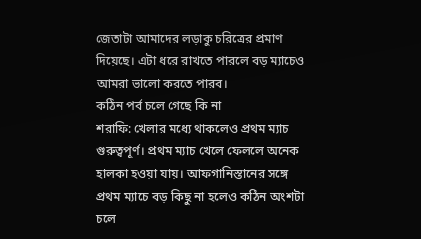জেতাটা আমাদের লড়াকু চরিত্রের প্রমাণ দিয়েছে। এটা ধরে রাখতে পারলে বড় ম্যাচেও আমরা ভালো করতে পারব।
কঠিন পর্ব চলে গেছে কি না
শরাফি: খেলার মধ্যে থাকলেও প্রথম ম্যাচ গুরুত্বপূর্ণ। প্রথম ম্যাচ খেলে ফেললে অনেক হালকা হওয়া যায়। আফগানিস্তানের সঙ্গে প্রথম ম্যাচে বড় কিছু না হলেও কঠিন অংশটা চলে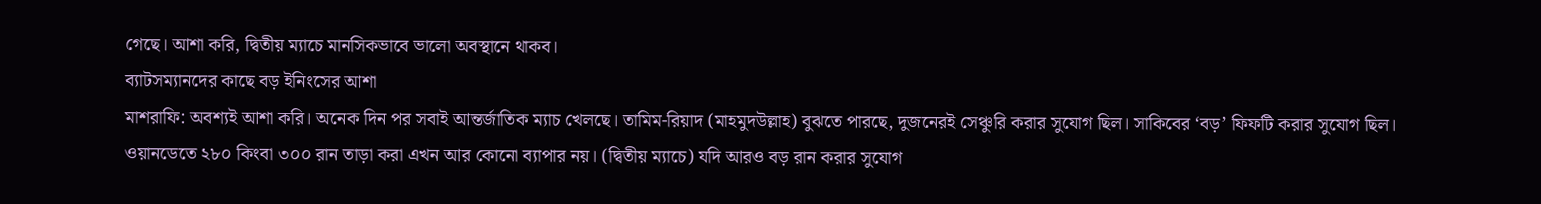গেছে। আশা করি, দ্বিতীয় ম্যাচে মানসিকভাবে ভালো অবস্থানে থাকব।
ব্যাটসম্যানদের কাছে বড় ইনিংসের আশা
মাশরাফি: অবশ্যই আশা করি। অনেক দিন পর সবাই আন্তর্জাতিক ম্যাচ খেলছে। তামিম-রিয়াদ (মাহমুদউল্লাহ) বুঝতে পারছে, দুজনেরই সেঞ্চুরি করার সুযোগ ছিল। সাকিবের ‘বড়’ ফিফটি করার সুযোগ ছিল। ওয়ানডেতে ২৮০ কিংবা ৩০০ রান তাড়া করা এখন আর কোনো ব্যাপার নয়। (দ্বিতীয় ম্যাচে) যদি আরও বড় রান করার সুযোগ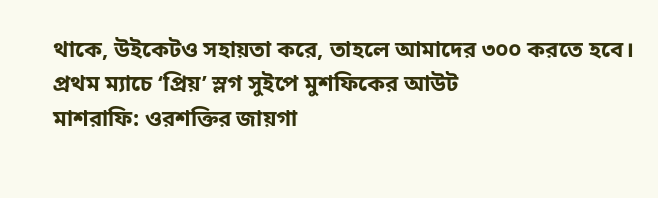থাকে, উইকেটও সহায়তা করে, তাহলে আমাদের ৩০০ করতে হবে।
প্রথম ম্যাচে ‘প্রিয়’ স্লগ সুইপে মুশফিকের আউট
মাশরাফি: ওরশক্তির জায়গা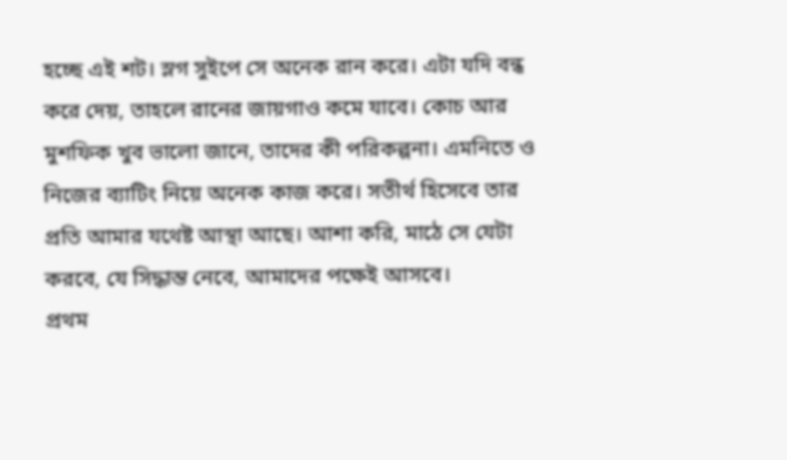হচ্ছে এই শট। স্লগ সুইপে সে অনেক রান করে। এটা যদি বন্ধ করে দেয়, তাহলে রানের জায়গাও কমে যাবে। কোচ আর মুশফিক খুব ভালো জানে, তাদের কী পরিকল্পনা। এমনিতে ও নিজের ব্যাটিং নিয়ে অনেক কাজ করে। সতীর্থ হিসেবে তার প্রতি আমার যথেষ্ট আস্থা আছে। আশা করি, মাঠে সে যেটা করবে, যে সিদ্ধান্ত নেবে, আমাদের পক্ষেই আসবে।
প্রথম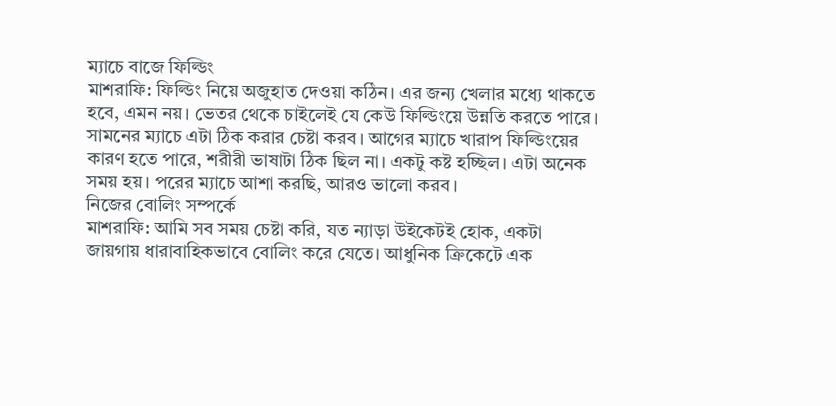ম্যাচে বাজে ফিল্ডিং
মাশরাফি: ফিল্ডিং নিয়ে অজুহাত দেওয়া কঠিন। এর জন্য খেলার মধ্যে থাকতে হবে, এমন নয়। ভেতর থেকে চাইলেই যে কেউ ফিল্ডিংয়ে উন্নতি করতে পারে। সামনের ম্যাচে এটা ঠিক করার চেষ্টা করব। আগের ম্যাচে খারাপ ফিল্ডিংয়ের কারণ হতে পারে, শরীরী ভাষাটা ঠিক ছিল না। একটু কষ্ট হচ্ছিল। এটা অনেক সময় হয়। পরের ম্যাচে আশা করছি, আরও ভালো করব।
নিজের বোলিং সম্পর্কে
মাশরাফি: আমি সব সময় চেষ্টা করি, যত ন্যাড়া উইকেটই হোক, একটা জায়গায় ধারাবাহিকভাবে বোলিং করে যেতে। আধুনিক ক্রিকেটে এক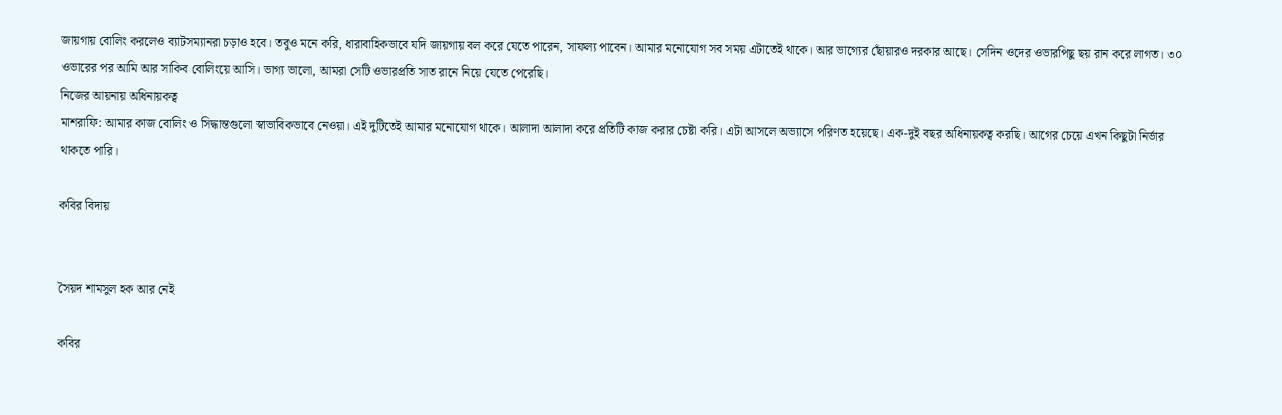জায়গায় বোলিং করলেও ব্যাটসম্যানরা চড়াও হবে। তবুও মনে করি, ধারাবাহিকভাবে যদি জায়গায় বল করে যেতে পারেন, সাফল্য পাবেন। আমার মনোযোগ সব সময় এটাতেই থাকে। আর ভাগ্যের ছোঁয়ারও দরকার আছে। সেদিন ওদের ওভারপিছু ছয় রান করে লাগত। ৩০ ওভারের পর আমি আর সাকিব বোলিংয়ে আসি। ভাগ্য ভালো, আমরা সেটি ওভারপ্রতি সাত রানে নিয়ে যেতে পেরেছি।
নিজের আয়নায় অধিনায়কত্ব
মাশরাফি: আমার কাজ বোলিং ও সিদ্ধান্তগুলো স্বাভাবিকভাবে নেওয়া। এই দুটিতেই আমার মনোযোগ থাকে। আলাদা আলাদা করে প্রতিটি কাজ করার চেষ্টা করি। এটা আসলে অভ্যাসে পরিণত হয়েছে। এক-দুই বছর অধিনায়কত্ব করছি। আগের চেয়ে এখন কিছুটা নির্ভার থাকতে পারি।

কবির বিদায়


সৈয়দ শামসুল হক আর নেই

কবির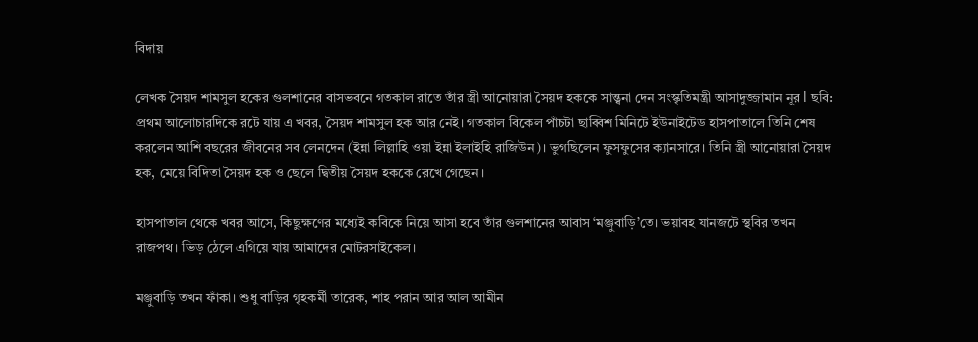বিদায়

লেখক সৈয়দ শামসুল হকের গুলশানের বাসভবনে গতকাল রাতে তাঁর স্ত্রী আনোয়ারা সৈয়দ হককে সান্ত্বনা দেন সংস্কৃতিমন্ত্রী আসাদুজ্জামান নূর l ছবি: প্রথম আলোচারদিকে রটে যায় এ খবর, সৈয়দ শামসুল হক আর নেই। গতকাল বিকেল পাঁচটা ছাব্বিশ মিনিটে ইউনাইটেড হাসপাতালে তিনি শেষ করলেন আশি বছরের জীবনের সব লেনদেন (ইন্না লিল্লাহি ওয়া ইন্না ইলাইহি রাজিউন)। ভুগছিলেন ফুসফুসের ক্যানসারে। তিনি স্ত্রী আনোয়ারা সৈয়দ হক, মেয়ে বিদিতা সৈয়দ হক ও ছেলে দ্বিতীয় সৈয়দ হককে রেখে গেছেন।

হাসপাতাল থেকে খবর আসে, কিছুক্ষণের মধ্যেই কবিকে নিয়ে আসা হবে তাঁর গুলশানের আবাস ‘মঞ্জুবাড়ি’তে। ভয়াবহ যানজটে স্থবির তখন রাজপথ। ভিড় ঠেলে এগিয়ে যায় আমাদের মোটরসাইকেল।

মঞ্জুবাড়ি তখন ফাঁকা। শুধু বাড়ির গৃহকর্মী তারেক, শাহ পরান আর আল আমীন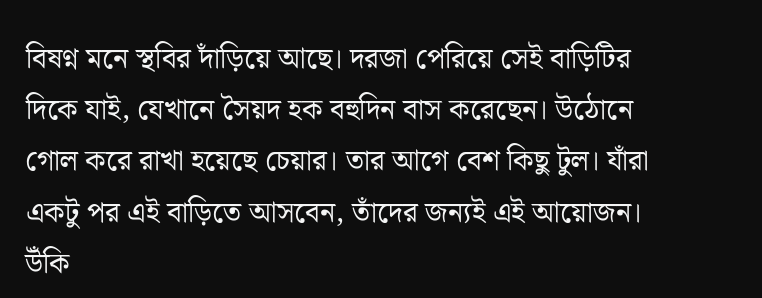বিষণ্ন মনে স্থবির দাঁড়িয়ে আছে। দরজা পেরিয়ে সেই বাড়িটির দিকে যাই, যেখানে সৈয়দ হক বহুদিন বাস করেছেন। উঠোনে গোল করে রাখা হয়েছে চেয়ার। তার আগে বেশ কিছু টুল। যাঁরা একটু পর এই বাড়িতে আসবেন, তাঁদের জন্যই এই আয়োজন। উঁকি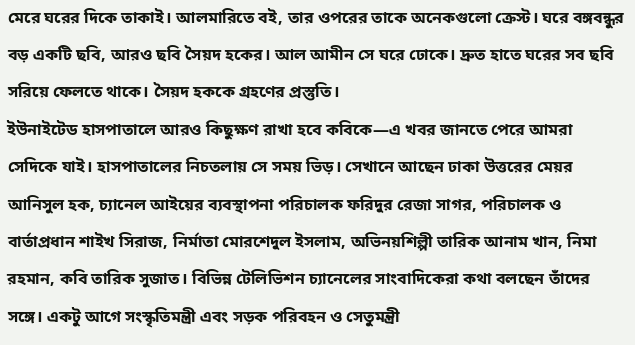মেরে ঘরের দিকে তাকাই। আলমারিতে বই, তার ওপরের তাকে অনেকগুলো ক্রেস্ট। ঘরে বঙ্গবন্ধুর বড় একটি ছবি, আরও ছবি সৈয়দ হকের। আল আমীন সে ঘরে ঢোকে। দ্রুত হাতে ঘরের সব ছবি সরিয়ে ফেলতে থাকে। সৈয়দ হককে গ্রহণের প্রস্তুতি।
ইউনাইটেড হাসপাতালে আরও কিছুক্ষণ রাখা হবে কবিকে—এ খবর জানতে পেরে আমরা সেদিকে যাই। হাসপাতালের নিচতলায় সে সময় ভিড়। সেখানে আছেন ঢাকা উত্তরের মেয়র আনিসুল হক, চ্যানেল আইয়ের ব্যবস্থাপনা পরিচালক ফরিদুর রেজা সাগর, পরিচালক ও বার্তাপ্রধান শাইখ সিরাজ, নির্মাতা মোরশেদুল ইসলাম, অভিনয়শিল্পী তারিক আনাম খান, নিমা রহমান, কবি তারিক সুজাত। বিভিন্ন টেলিভিশন চ্যানেলের সাংবাদিকেরা কথা বলছেন তাঁদের সঙ্গে। একটু আগে সংস্কৃতিমন্ত্রী এবং সড়ক পরিবহন ও সেতুমন্ত্রী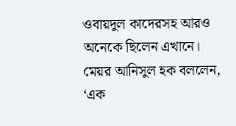ওবায়দুল কাদেরসহ আরও অনেকে ছিলেন এখানে।
মেয়র আনিসুল হক বললেন, ‘এক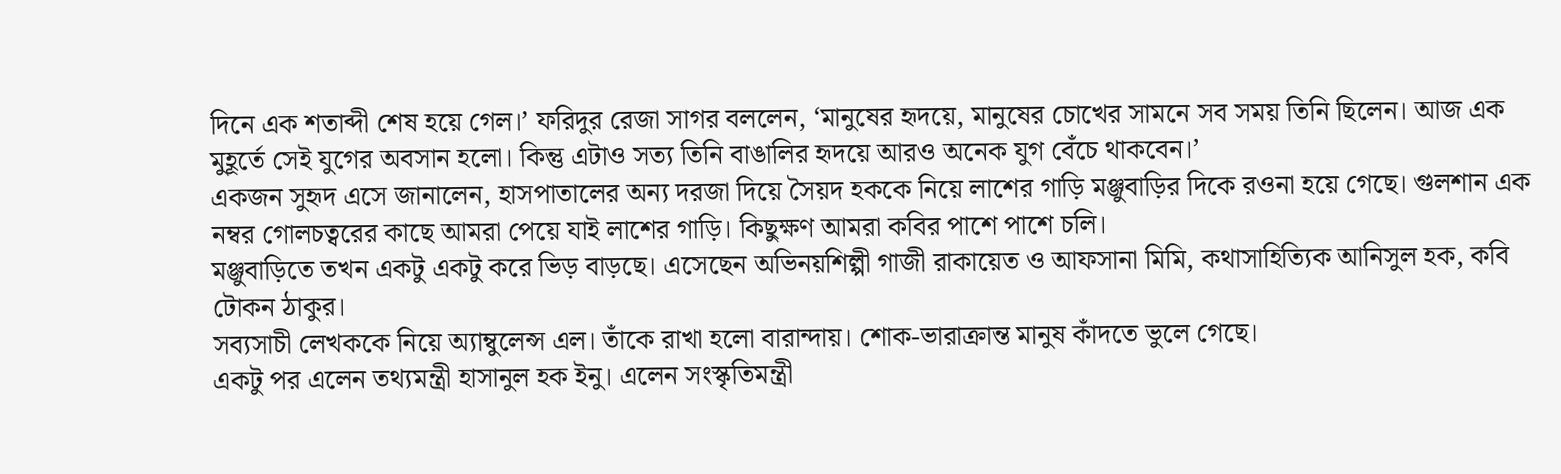দিনে এক শতাব্দী শেষ হয়ে গেল।’ ফরিদুর রেজা সাগর বললেন, ‘মানুষের হৃদয়ে, মানুষের চোখের সামনে সব সময় তিনি ছিলেন। আজ এক মুহূর্তে সেই যুগের অবসান হলো। কিন্তু এটাও সত্য তিনি বাঙালির হৃদয়ে আরও অনেক যুগ বেঁচে থাকবেন।’
একজন সুহৃদ এসে জানালেন, হাসপাতালের অন্য দরজা দিয়ে সৈয়দ হককে নিয়ে লাশের গাড়ি মঞ্জুবাড়ির দিকে রওনা হয়ে গেছে। গুলশান এক নম্বর গোলচত্বরের কাছে আমরা পেয়ে যাই লাশের গাড়ি। কিছুক্ষণ আমরা কবির পাশে পাশে চলি।
মঞ্জুবাড়িতে তখন একটু একটু করে ভিড় বাড়ছে। এসেছেন অভিনয়শিল্পী গাজী রাকায়েত ও আফসানা মিমি, কথাসাহিত্যিক আনিসুল হক, কবি টোকন ঠাকুর।
সব্যসাচী লেখককে নিয়ে অ্যাম্বুলেন্স এল। তাঁকে রাখা হলো বারান্দায়। শোক-ভারাক্রান্ত মানুষ কাঁদতে ভুলে গেছে।
একটু পর এলেন তথ্যমন্ত্রী হাসানুল হক ইনু। এলেন সংস্কৃতিমন্ত্রী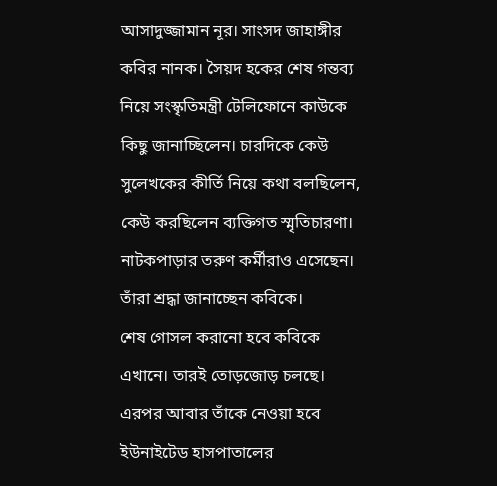আসাদুজ্জামান নূর। সাংসদ জাহাঙ্গীর কবির নানক। সৈয়দ হকের শেষ গন্তব্য নিয়ে সংস্কৃতিমন্ত্রী টেলিফোনে কাউকে কিছু জানাচ্ছিলেন। চারদিকে কেউ সুলেখকের কীর্তি নিয়ে কথা বলছিলেন, কেউ করছিলেন ব্যক্তিগত স্মৃতিচারণা। নাটকপাড়ার তরুণ কর্মীরাও এসেছেন। তাঁরা শ্রদ্ধা জানাচ্ছেন কবিকে।
শেষ গোসল করানো হবে কবিকে এখানে। তারই তোড়জোড় চলছে। এরপর আবার তাঁকে নেওয়া হবে ইউনাইটেড হাসপাতালের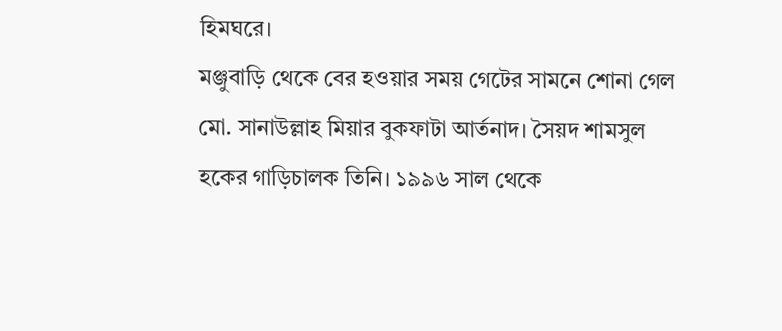হিমঘরে।
মঞ্জুবাড়ি থেকে বের হওয়ার সময় গেটের সামনে শোনা গেল মো. সানাউল্লাহ মিয়ার বুকফাটা আর্তনাদ। সৈয়দ শামসুল হকের গাড়িচালক তিনি। ১৯৯৬ সাল থেকে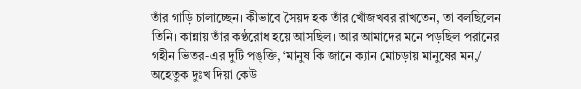তাঁর গাড়ি চালাচ্ছেন। কীভাবে সৈয়দ হক তাঁর খোঁজখবর রাখতেন, তা বলছিলেন তিনি। কান্নায় তাঁর কণ্ঠরোধ হয়ে আসছিল। আর আমাদের মনে পড়ছিল পরানের গহীন ভিতর-এর দুটি পঙ্‌ক্তি, ‘মানুষ কি জানে ক্যান মোচড়ায় মানুষের মন,/ অহেতুক দুঃখ দিয়া কেউ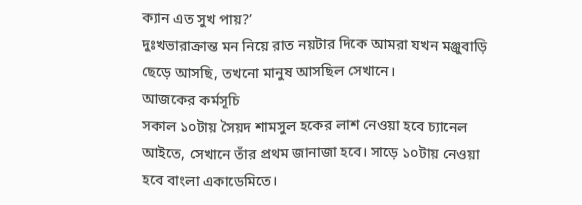ক্যান এত সুখ পায়?’
দুঃখভারাক্রান্ত মন নিয়ে রাত নয়টার দিকে আমরা যখন মঞ্জুবাড়ি ছেড়ে আসছি, তখনো মানুষ আসছিল সেখানে।
আজকের কর্মসূচি
সকাল ১০টায় সৈয়দ শামসুল হকের লাশ নেওয়া হবে চ্যানেল আইতে, সেখানে তাঁর প্রথম জানাজা হবে। সাড়ে ১০টায় নেওয়া হবে বাংলা একাডেমিতে।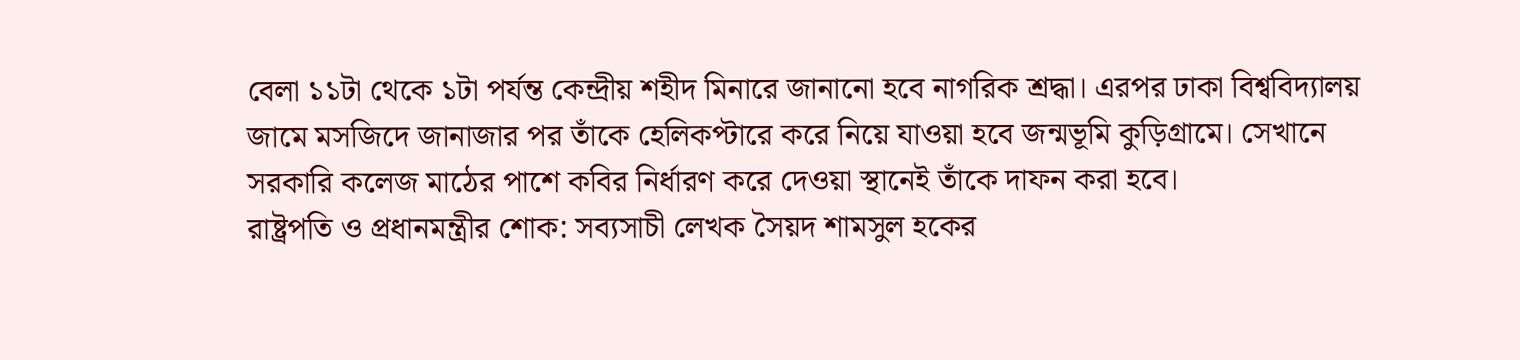বেলা ১১টা থেকে ১টা পর্যন্ত কেন্দ্রীয় শহীদ মিনারে জানানো হবে নাগরিক শ্রদ্ধা। এরপর ঢাকা বিশ্ববিদ্যালয় জামে মসজিদে জানাজার পর তাঁকে হেলিকপ্টারে করে নিয়ে যাওয়া হবে জন্মভূমি কুড়িগ্রামে। সেখানে সরকারি কলেজ মাঠের পাশে কবির নির্ধারণ করে দেওয়া স্থানেই তাঁকে দাফন করা হবে।
রাষ্ট্রপতি ও প্রধানমন্ত্রীর শোক: সব্যসাচী লেখক সৈয়দ শামসুল হকের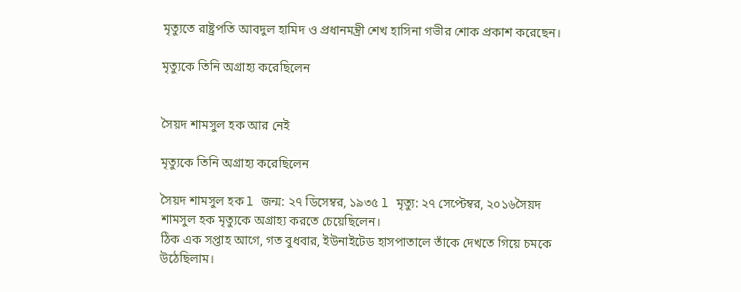মৃত্যুতে রাষ্ট্রপতি আবদুল হামিদ ও প্রধানমন্ত্রী শেখ হাসিনা গভীর শোক প্রকাশ করেছেন।

মৃত্যুকে তিনি অগ্রাহ্য করেছিলেন


সৈয়দ শামসুল হক আর নেই

মৃত্যুকে তিনি অগ্রাহ্য করেছিলেন

সৈয়দ শামসুল হক l জন্ম: ২৭ ডিসেম্বর, ১৯৩৫ l মৃত্যু: ২৭ সেপ্টেম্বর, ২০১৬সৈয়দ শামসুল হক মৃত্যুকে অগ্রাহ্য করতে চেয়েছিলেন।
ঠিক এক সপ্তাহ আগে, গত বুধবার, ইউনাইটেড হাসপাতালে তাঁকে দেখতে গিয়ে চমকে উঠেছিলাম।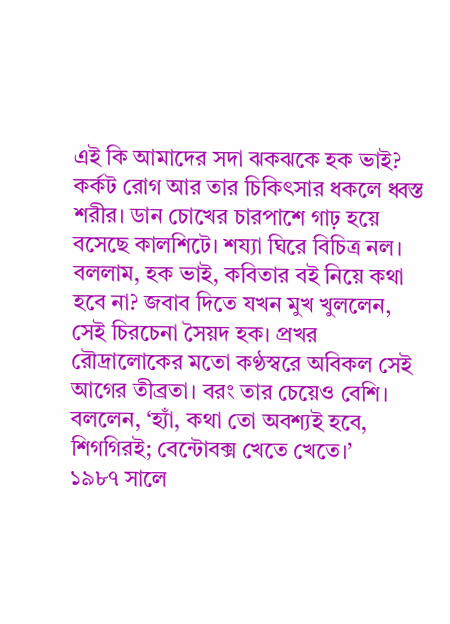এই কি আমাদের সদা ঝকঝকে হক ভাই? কর্কট রোগ আর তার চিকিৎসার ধকলে ধ্বস্ত শরীর। ডান চোখের চারপাশে গাঢ় হয়ে বসেছে কালশিটে। শয্যা ঘিরে বিচিত্র নল।
বললাম, হক ভাই, কবিতার বই নিয়ে কথা হবে না? জবাব দিতে যখন মুখ খুললেন, সেই চিরচেনা সৈয়দ হক। প্রখর রৌদ্রালোকের মতো কণ্ঠস্বরে অবিকল সেই আগের তীব্রতা। বরং তার চেয়েও বেশি। বললেন, ‘হ্যাঁ, কথা তো অবশ্যই হবে, শিগগিরই; বেন্টোবক্স খেতে খেতে।’
১৯৮৭ সালে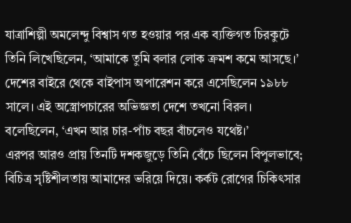যাত্রাশিল্পী অমলেন্দু বিশ্বাস গত হওয়ার পর এক ব্যক্তিগত চিরকুটে তিনি লিখেছিলেন, ‘আমাকে তুমি বলার লোক ক্রমশ কমে আসছে।’ দেশের বাইরে থেকে বাইপাস অপারেশন করে এসেছিলেন ১৯৮৮ সালে। এই অস্ত্রোপচারের অভিজ্ঞতা দেশে তখনো বিরল। বলেছিলেন, ‘এখন আর চার-পাঁচ বছর বাঁচলেও যথেষ্ট।’
এরপর আরও প্রায় তিনটি দশকজুড়ে তিনি বেঁচে ছিলেন বিপুলভাবে; বিচিত্র সৃষ্টিশীলতায় আমাদের ভরিয়ে দিয়ে। কর্কট রোগের চিকিৎসার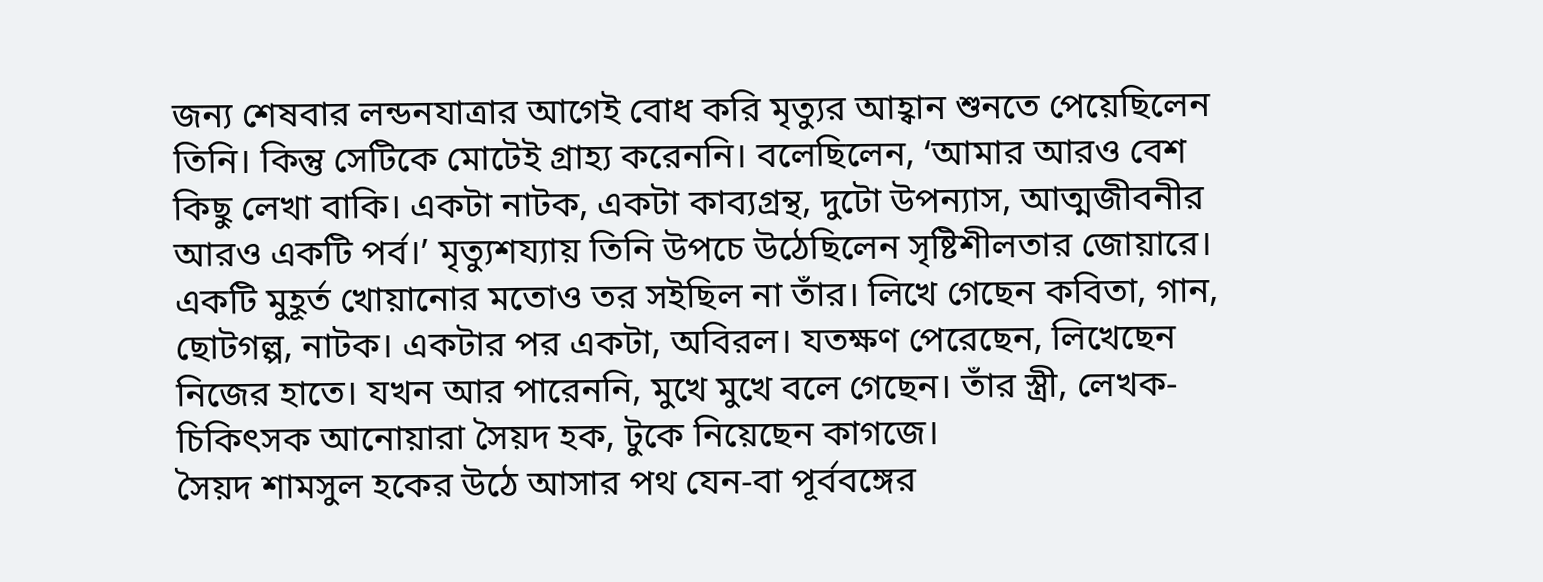জন্য শেষবার লন্ডনযাত্রার আগেই বোধ করি মৃত্যুর আহ্বান শুনতে পেয়েছিলেন তিনি। কিন্তু সেটিকে মোটেই গ্রাহ্য করেননি। বলেছিলেন, ‘আমার আরও বেশ কিছু লেখা বাকি। একটা নাটক, একটা কাব্যগ্রন্থ, দুটো উপন্যাস, আত্মজীবনীর আরও একটি পর্ব।’ মৃত্যুশয্যায় তিনি উপচে উঠেছিলেন সৃষ্টিশীলতার জোয়ারে। একটি মুহূর্ত খোয়ানোর মতোও তর সইছিল না তাঁর। লিখে গেছেন কবিতা, গান, ছোটগল্প, নাটক। একটার পর একটা, অবিরল। যতক্ষণ পেরেছেন, লিখেছেন নিজের হাতে। যখন আর পারেননি, মুখে মুখে বলে গেছেন। তাঁর স্ত্রী, লেখক-চিকিৎসক আনোয়ারা সৈয়দ হক, টুকে নিয়েছেন কাগজে।
সৈয়দ শামসুল হকের উঠে আসার পথ যেন-বা পূর্ববঙ্গের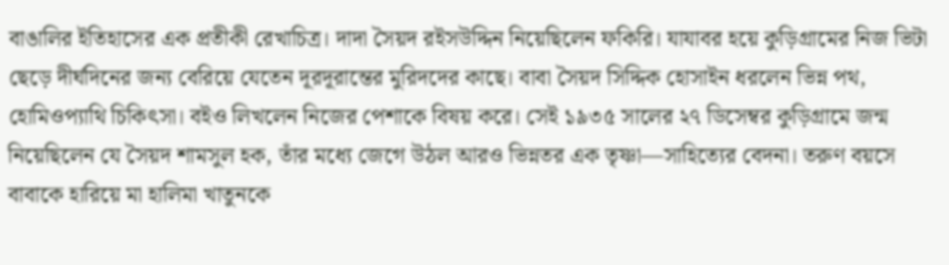বাঙালির ইতিহাসের এক প্রতীকী রেখাচিত্র। দাদা সৈয়দ রইসউদ্দিন নিয়েছিলেন ফকিরি। যাযাবর হয়ে কুড়িগ্রামের নিজ ভিটা ছেড়ে দীর্ঘদিনের জন্য বেরিয়ে যেতেন দূরদূরান্তের মুরিদদের কাছে। বাবা সৈয়দ সিদ্দিক হোসাইন ধরলেন ভিন্ন পথ, হোমিওপ্যাথি চিকিৎসা। বইও লিখলেন নিজের পেশাকে বিষয় করে। সেই ১৯৩৫ সালের ২৭ ডিসেম্বর কুড়িগ্রামে জন্ম নিয়েছিলেন যে সৈয়দ শামসুল হক, তাঁর মধ্যে জেগে উঠল আরও ভিন্নতর এক তৃষ্ণা—সাহিত্যের বেদনা। তরুণ বয়সে বাবাকে হারিয়ে মা হালিমা খাতুনকে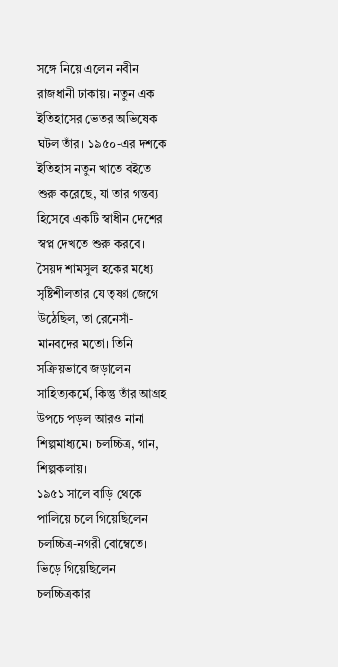সঙ্গে নিয়ে এলেন নবীন রাজধানী ঢাকায়। নতুন এক ইতিহাসের ভেতর অভিষেক ঘটল তাঁর। ১৯৫০-এর দশকে ইতিহাস নতুন খাতে বইতে শুরু করেছে, যা তার গন্তব্য হিসেবে একটি স্বাধীন দেশের স্বপ্ন দেখতে শুরু করবে।
সৈয়দ শামসুল হকের মধ্যে সৃষ্টিশীলতার যে তৃষ্ণা জেগে উঠেছিল, তা রেনেসাঁ-মানবদের মতো। তিনি সক্রিয়ভাবে জড়ালেন সাহিত্যকর্মে, কিন্তু তাঁর আগ্রহ উপচে পড়ল আরও নানা শিল্পমাধ্যমে। চলচ্চিত্র, গান, শিল্পকলায়।
১৯৫১ সালে বাড়ি থেকে পালিয়ে চলে গিয়েছিলেন চলচ্চিত্র-নগরী বোম্বেতে। ভিড়ে গিয়েছিলেন চলচ্চিত্রকার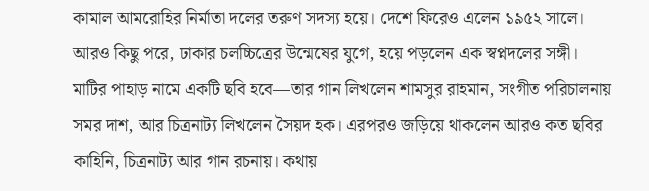কামাল আমরোহির নির্মাতা দলের তরুণ সদস্য হয়ে। দেশে ফিরেও এলেন ১৯৫২ সালে। আরও কিছু পরে, ঢাকার চলচ্চিত্রের উন্মেষের যুগে, হয়ে পড়লেন এক স্বপ্নদলের সঙ্গী। মাটির পাহাড় নামে একটি ছবি হবে—তার গান লিখলেন শামসুর রাহমান, সংগীত পরিচালনায় সমর দাশ, আর চিত্রনাট্য লিখলেন সৈয়দ হক। এরপরও জড়িয়ে থাকলেন আরও কত ছবির কাহিনি, চিত্রনাট্য আর গান রচনায়। কথায়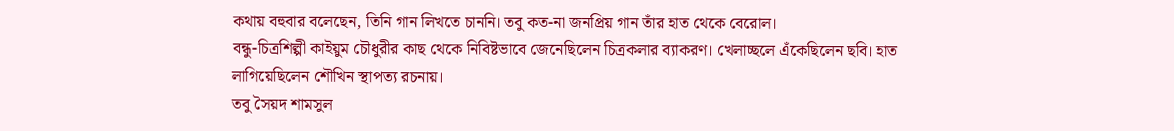কথায় বহুবার বলেছেন, তিনি গান লিখতে চাননি। তবু কত-না জনপ্রিয় গান তাঁর হাত থেকে বেরোল।
বন্ধু-চিত্রশিল্পী কাইয়ুম চৌধুরীর কাছ থেকে নিবিষ্টভাবে জেনেছিলেন চিত্রকলার ব্যাকরণ। খেলাচ্ছলে এঁকেছিলেন ছবি। হাত লাগিয়েছিলেন শৌখিন স্থাপত্য রচনায়।
তবু সৈয়দ শামসুল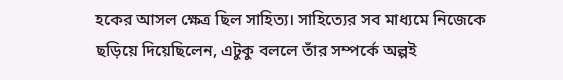হকের আসল ক্ষেত্র ছিল সাহিত্য। সাহিত্যের সব মাধ্যমে নিজেকে ছড়িয়ে দিয়েছিলেন, এটুকু বললে তাঁর সম্পর্কে অল্পই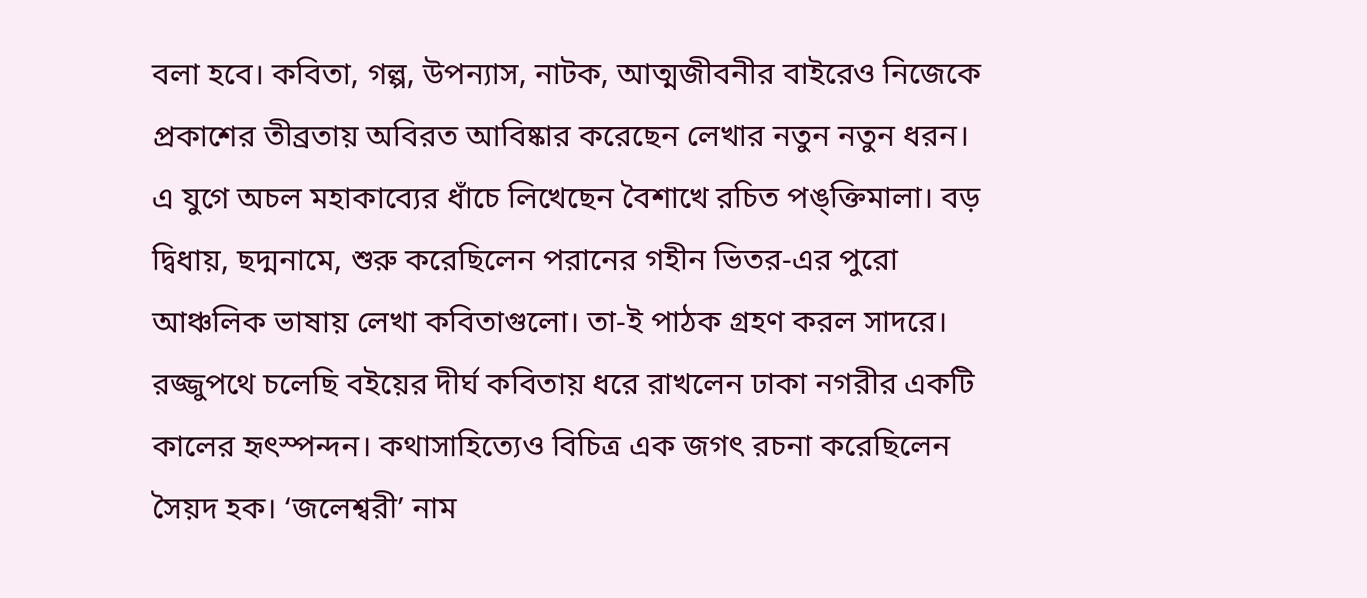বলা হবে। কবিতা, গল্প, উপন্যাস, নাটক, আত্মজীবনীর বাইরেও নিজেকে প্রকাশের তীব্রতায় অবিরত আবিষ্কার করেছেন লেখার নতুন নতুন ধরন।
এ যুগে অচল মহাকাব্যের ধাঁচে লিখেছেন বৈশাখে রচিত পঙ্‌ক্তিমালা। বড় দ্বিধায়, ছদ্মনামে, শুরু করেছিলেন পরানের গহীন ভিতর-এর পুরো আঞ্চলিক ভাষায় লেখা কবিতাগুলো। তা-ই পাঠক গ্রহণ করল সাদরে। রজ্জুপথে চলেছি বইয়ের দীর্ঘ কবিতায় ধরে রাখলেন ঢাকা নগরীর একটি কালের হৃৎস্পন্দন। কথাসাহিত্যেও বিচিত্র এক জগৎ রচনা করেছিলেন সৈয়দ হক। ‘জলেশ্বরী’ নাম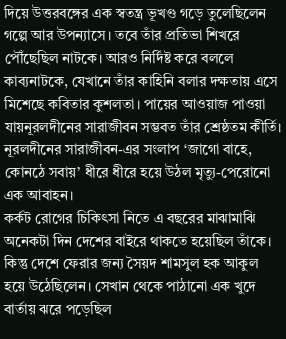দিয়ে উত্তরবঙ্গের এক স্বতন্ত্র ভূখণ্ড গড়ে তুলেছিলেন গল্পে আর উপন্যাসে। তবে তাঁর প্রতিভা শিখরে পৌঁছেছিল নাটকে। আরও নির্দিষ্ট করে বললে কাব্যনাটকে, যেখানে তাঁর কাহিনি বলার দক্ষতায় এসে মিশেছে কবিতার কুশলতা। পায়ের আওয়াজ পাওয়া যায়নূরলদীনের সারাজীবন সম্ভবত তাঁর শ্রেষ্ঠতম কীর্তি। নূরলদীনের সারাজীবন-এর সংলাপ ‘জাগো বাহে, কোনঠে সবায়’ ধীরে ধীরে হয়ে উঠল মৃত্যু-পেরোনো এক আবাহন।
কর্কট রোগের চিকিৎসা নিতে এ বছরের মাঝামাঝি অনেকটা দিন দেশের বাইরে থাকতে হয়েছিল তাঁকে। কিন্তু দেশে ফেরার জন্য সৈয়দ শামসুল হক আকুল হয়ে উঠেছিলেন। সেখান থেকে পাঠানো এক খুদে বার্তায় ঝরে পড়েছিল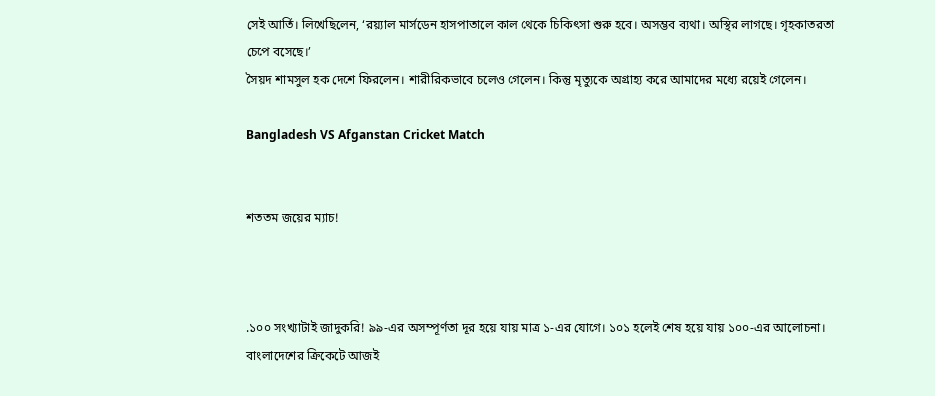সেই আর্তি। লিখেছিলেন, ‘রয়্যাল মার্সডেন হাসপাতালে কাল থেকে চিকিৎসা শুরু হবে। অসম্ভব ব্যথা। অস্থির লাগছে। গৃহকাতরতা চেপে বসেছে।’
সৈয়দ শামসুল হক দেশে ফিরলেন। শারীরিকভাবে চলেও গেলেন। কিন্তু মৃত্যুকে অগ্রাহ্য করে আমাদের মধ্যে রয়েই গেলেন।

Bangladesh VS Afganstan Cricket Match


শততম জয়ের ম্যাচ!



.১০০ সংখ্যাটাই জাদুকরি! ৯৯-এর অসম্পূর্ণতা দূর হয়ে যায় মাত্র ১-এর যোগে। ১০১ হলেই শেষ হয়ে যায় ১০০-এর আলোচনা। বাংলাদেশের ক্রিকেটে আজই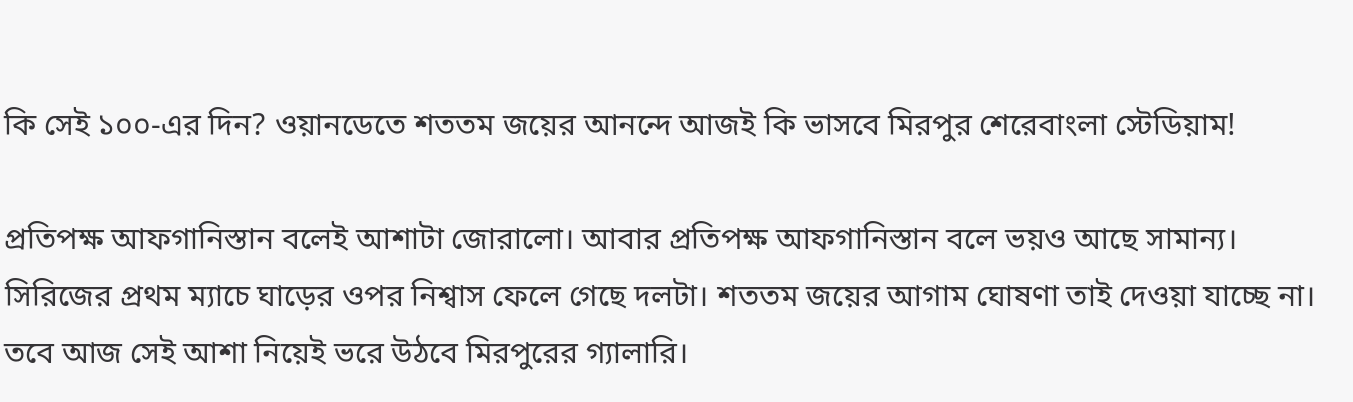কি সেই ১০০-এর দিন? ওয়ানডেতে শততম জয়ের আনন্দে আজই কি ভাসবে মিরপুর শেরেবাংলা স্টেডিয়াম!

প্রতিপক্ষ আফগানিস্তান বলেই আশাটা জোরালো। আবার প্রতিপক্ষ আফগানিস্তান বলে ভয়ও আছে সামান্য। সিরিজের প্রথম ম্যাচে ঘাড়ের ওপর নিশ্বাস ফেলে গেছে দলটা। শততম জয়ের আগাম ঘোষণা তাই দেওয়া যাচ্ছে না। তবে আজ সেই আশা নিয়েই ভরে উঠবে মিরপুরের গ্যালারি।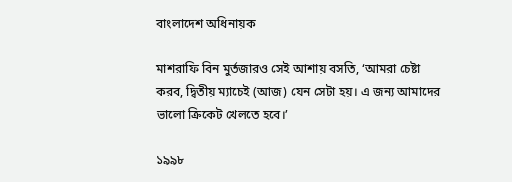বাংলাদেশ অধিনায়ক

মাশরাফি বিন মুর্তজারও সেই আশায় বসতি, ‘আমরা চেষ্টা করব, দ্বিতীয় ম্যাচেই (আজ) যেন সেটা হয়। এ জন্য আমাদের ভালো ক্রিকেট খেলতে হবে।’

১৯৯৮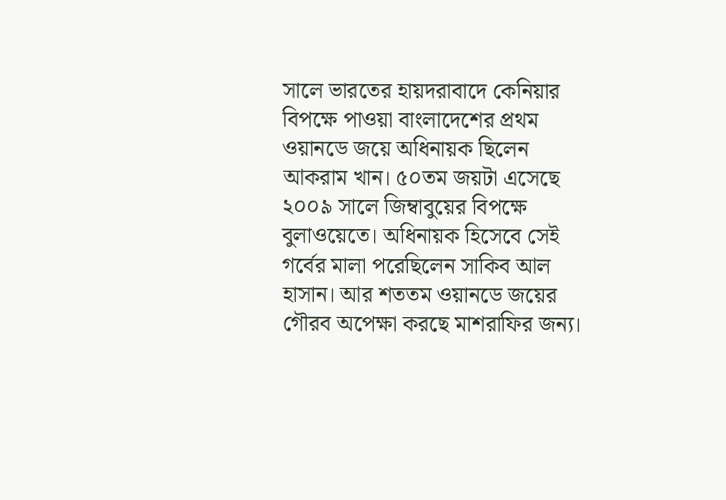সালে ভারতের হায়দরাবাদে কেনিয়ার বিপক্ষে পাওয়া বাংলাদেশের প্রথম ওয়ানডে জয়ে অধিনায়ক ছিলেন আকরাম খান। ৫০তম জয়টা এসেছে ২০০৯ সালে জিম্বাবুয়ের বিপক্ষে বুলাওয়েতে। অধিনায়ক হিসেবে সেই গর্বের মালা পরেছিলেন সাকিব আল হাসান। আর শততম ওয়ানডে জয়ের গৌরব অপেক্ষা করছে মাশরাফির জন্য।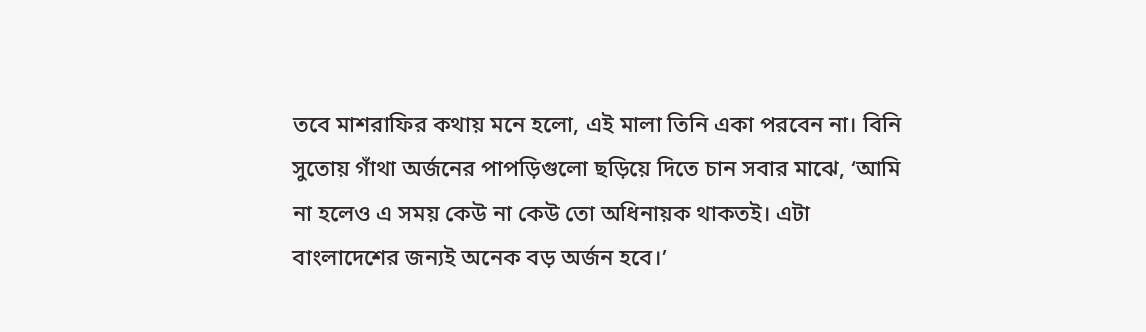তবে মাশরাফির কথায় মনে হলো, এই মালা তিনি একা পরবেন না। বিনি সুতোয় গাঁথা অর্জনের পাপড়িগুলো ছড়িয়ে দিতে চান সবার মাঝে, ‘আমি না হলেও এ সময় কেউ না কেউ তো অধিনায়ক থাকতই। এটা বাংলাদেশের জন্যই অনেক বড় অর্জন হবে।’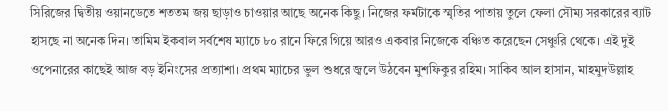সিরিজের দ্বিতীয় ওয়ানডেতে শততম জয় ছাড়াও চাওয়ার আছে অনেক কিছু। নিজের ফর্মটাকে স্মৃতির পাতায় তুলে ফেলা সৌম্য সরকারের ব্যাট হাসছে না অনেক দিন। তামিম ইকবাল সর্বশেষ ম্যাচে ৮০ রানে ফিরে গিয়ে আরও একবার নিজেকে বঞ্চিত করেছেন সেঞ্চুরি থেকে। এই দুই ওপেনারের কাছেই আজ বড় ইনিংসের প্রত্যাশা। প্রথম ম্যাচের ভুল শুধরে জ্বলে উঠবেন মুশফিকুর রহিম। সাকিব আল হাসান, মাহমুদউল্লাহ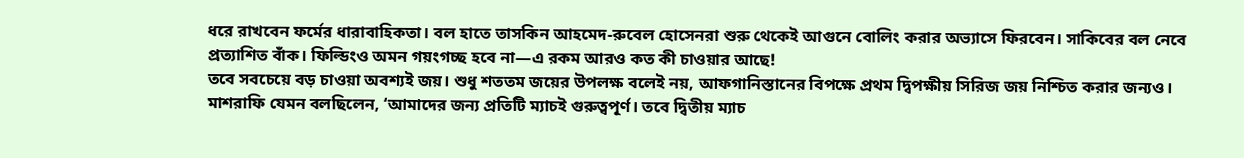ধরে রাখবেন ফর্মের ধারাবাহিকতা। বল হাতে তাসকিন আহমেদ-রুবেল হোসেনরা শুরু থেকেই আগুনে বোলিং করার অভ্যাসে ফিরবেন। সাকিবের বল নেবে প্রত্যাশিত বাঁক। ফিল্ডিংও অমন গয়ংগচ্ছ হবে না—এ রকম আরও কত কী চাওয়ার আছে!
তবে সবচেয়ে বড় চাওয়া অবশ্যই জয়। শুধু শততম জয়ের উপলক্ষ বলেই নয়, আফগানিস্তানের বিপক্ষে প্রথম দ্বিপক্ষীয় সিরিজ জয় নিশ্চিত করার জন্যও। মাশরাফি যেমন বলছিলেন, ‘আমাদের জন্য প্রতিটি ম্যাচই গুরুত্বপূর্ণ। তবে দ্বিতীয় ম্যাচ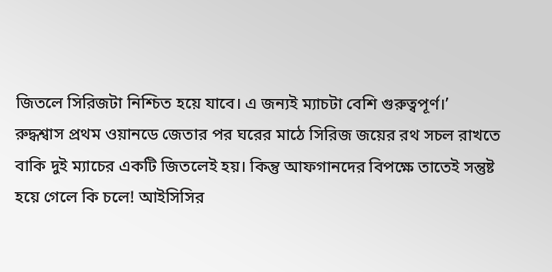জিতলে সিরিজটা নিশ্চিত হয়ে যাবে। এ জন্যই ম্যাচটা বেশি গুরুত্বপূর্ণ।’
রুদ্ধশ্বাস প্রথম ওয়ানডে জেতার পর ঘরের মাঠে সিরিজ জয়ের রথ সচল রাখতে বাকি দুই ম্যাচের একটি জিতলেই হয়। কিন্তু আফগানদের বিপক্ষে তাতেই সন্তুষ্ট হয়ে গেলে কি চলে! আইসিসির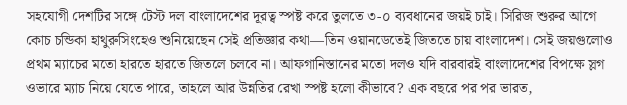সহযোগী দেশটির সঙ্গে টেস্ট দল বাংলাদেশের দূরত্ব স্পষ্ট করে তুলতে ৩-০ ব্যবধানের জয়ই চাই। সিরিজ শুরুর আগে কোচ চন্ডিকা হাথুরুসিংহেও শুনিয়েছেন সেই প্রতিজ্ঞার কথা—তিন ওয়ানডেতেই জিততে চায় বাংলাদেশ। সেই জয়গুলোও প্রথম ম্যাচের মতো হারতে হারতে জিতলে চলবে না। আফগানিস্তানের মতো দলও যদি বারবারই বাংলাদেশের বিপক্ষে স্লগ ওভারে ম্যাচ নিয়ে যেতে পারে, তাহলে আর উন্নতির রেখা স্পষ্ট হলো কীভাবে? এক বছরে পর পর ভারত,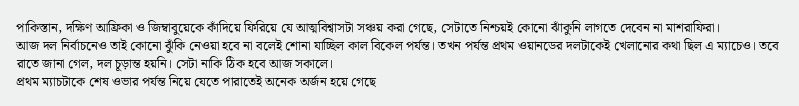পাকিস্তান, দক্ষিণ আফ্রিকা ও জিম্বাবুয়েকে কাঁদিয়ে ফিরিয়ে যে আত্মবিশ্বাসটা সঞ্চয় করা গেছে, সেটাতে নিশ্চয়ই কোনো ঝাঁকুনি লাগতে দেবেন না মাশরাফিরা।
আজ দল নির্বাচনেও তাই কোনো ঝুঁকি নেওয়া হবে না বলেই শোনা যাচ্ছিল কাল বিকেল পর্যন্ত। তখন পর্যন্ত প্রথম ওয়ানডের দলটাকেই খেলানোর কথা ছিল এ ম্যাচেও। তবে রাতে জানা গেল, দল চূড়ান্ত হয়নি। সেটা নাকি ঠিক হবে আজ সকালে।
প্রথম ম্যাচটাকে শেষ ওভার পর্যন্ত নিয়ে যেতে পারাতেই অনেক অর্জন হয়ে গেছে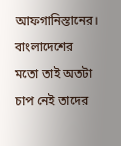আফগানিস্তানের। বাংলাদেশের মতো তাই অতটা চাপ নেই তাদের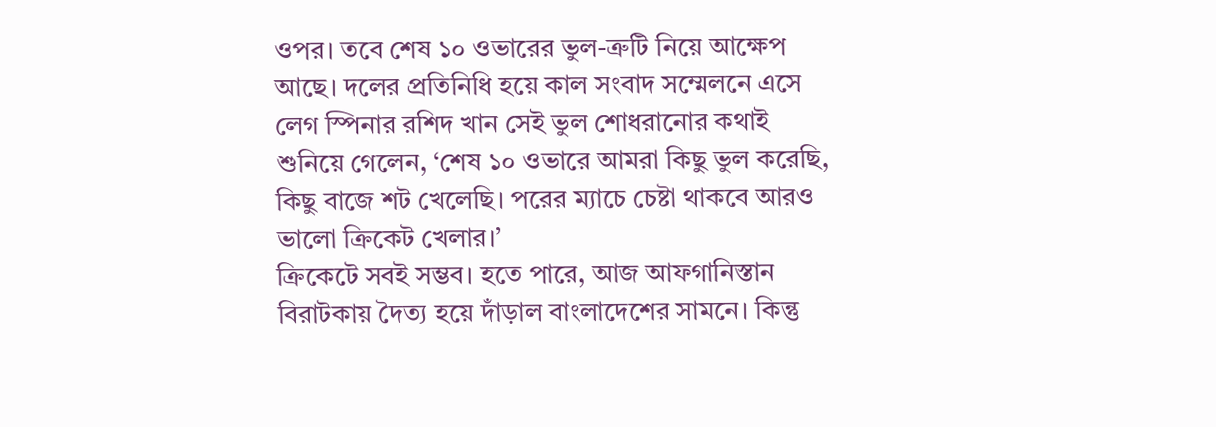ওপর। তবে শেষ ১০ ওভারের ভুল-ত্রুটি নিয়ে আক্ষেপ আছে। দলের প্রতিনিধি হয়ে কাল সংবাদ সম্মেলনে এসে লেগ স্পিনার রশিদ খান সেই ভুল শোধরানোর কথাই শুনিয়ে গেলেন, ‘শেষ ১০ ওভারে আমরা কিছু ভুল করেছি, কিছু বাজে শট খেলেছি। পরের ম্যাচে চেষ্টা থাকবে আরও ভালো ক্রিকেট খেলার।’
ক্রিকেটে সবই সম্ভব। হতে পারে, আজ আফগানিস্তান বিরাটকায় দৈত্য হয়ে দাঁড়াল বাংলাদেশের সামনে। কিন্তু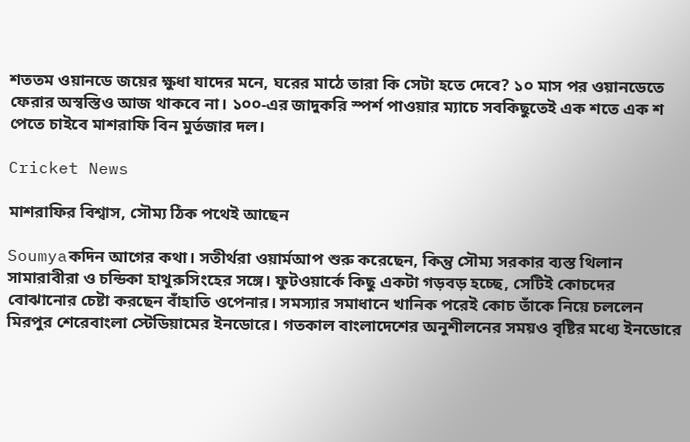শততম ওয়ানডে জয়ের ক্ষুধা যাদের মনে, ঘরের মাঠে তারা কি সেটা হতে দেবে? ১০ মাস পর ওয়ানডেতে ফেরার অস্বস্তিও আজ থাকবে না। ১০০-এর জাদুকরি স্পর্শ পাওয়ার ম্যাচে সবকিছুতেই এক শতে এক শ পেতে চাইবে মাশরাফি বিন মুর্তজার দল।

Cricket News

মাশরাফির বিশ্বাস, সৌম্য ঠিক পথেই আছেন

Soumyaকদিন আগের কথা। সতীর্থরা ওয়ার্মআপ শুরু করেছেন, কিন্তু সৌম্য সরকার ব্যস্ত থিলান সামারাবীরা ও চন্ডিকা হাথুরুসিংহের সঙ্গে। ফুটওয়ার্কে কিছু একটা গড়বড় হচ্ছে, সেটিই কোচদের বোঝানোর চেষ্টা করছেন বাঁহাতি ওপেনার। সমস্যার সমাধানে খানিক পরেই কোচ তাঁকে নিয়ে চললেন মিরপুর শেরেবাংলা স্টেডিয়ামের ইনডোরে। গতকাল বাংলাদেশের অনুশীলনের সময়ও বৃষ্টির মধ্যে ইনডোরে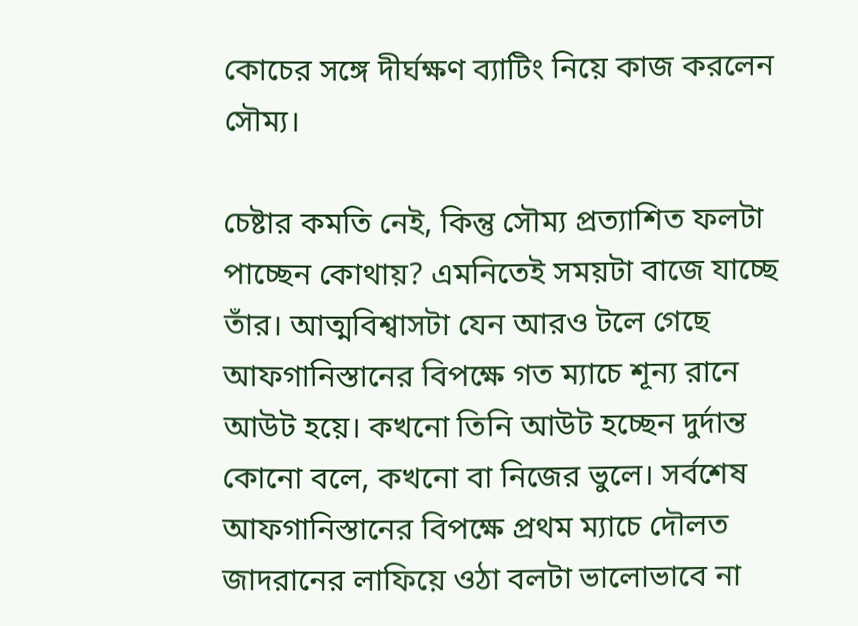কোচের সঙ্গে দীর্ঘক্ষণ ব্যাটিং নিয়ে কাজ করলেন সৌম্য।

চেষ্টার কমতি নেই, কিন্তু সৌম্য প্রত্যাশিত ফলটা পাচ্ছেন কোথায়? এমনিতেই সময়টা বাজে যাচ্ছে তাঁর। আত্মবিশ্বাসটা যেন আরও টলে গেছে আফগানিস্তানের বিপক্ষে গত ম্যাচে শূন্য রানে আউট হয়ে। কখনো তিনি আউট হচ্ছেন দুর্দান্ত কোনো বলে, কখনো বা নিজের ভুলে। সর্বশেষ আফগানিস্তানের বিপক্ষে প্রথম ম্যাচে দৌলত জাদরানের লাফিয়ে ওঠা বলটা ভালোভাবে না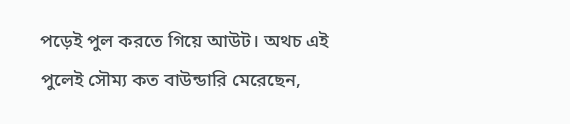পড়েই পুল করতে গিয়ে আউট। অথচ এই পুলেই সৌম্য কত বাউন্ডারি মেরেছেন,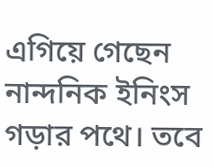এগিয়ে গেছেন নান্দনিক ইনিংস গড়ার পথে। তবে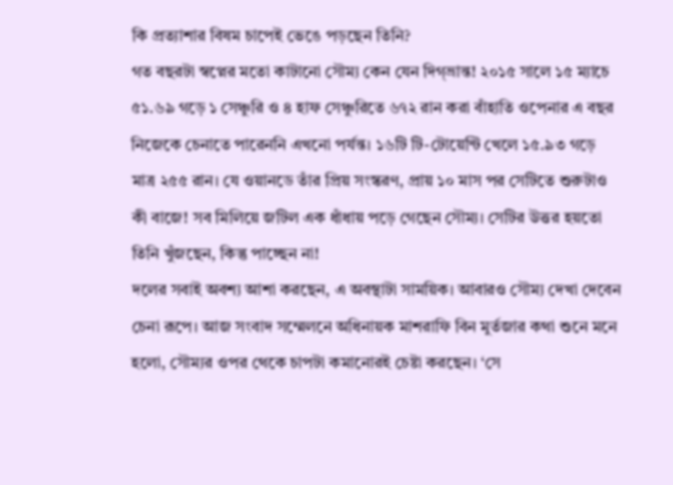কি প্রত্যাশার বিষম চাপেই ভেঙে পড়ছেন তিনি?
গত বছরটা স্বপ্নের মতো কাটানো সৌম্য কেন যেন দিগ্ভ্রান্ত! ২০১৫ সালে ১৫ ম্যাচে ৫১.৬৯ গড়ে ১ সেঞ্চুরি ও ৪ হাফ সেঞ্চুরিতে ৬৭২ রান করা বাঁহাতি ওপেনার এ বছর নিজেকে চেনাতে পারেননি এখনো পর্যন্ত। ১৬টি টি-টোয়েন্টি খেলে ১৫.৯৩ গড়ে মাত্র ২৫৫ রান। যে ওয়ানডে তাঁর প্রিয় সংস্করণ, প্রায় ১০ মাস পর সেটিতে শুরুটাও কী বাজে! সব মিলিয়ে জটিল এক ধাঁধায় পড়ে গেছেন সৌম্য। সেটির উত্তর হয়তো তিনি খুঁজছেন, কিন্তু পাচ্ছেন না!
দলের সবাই অবশ্য আশা করছেন, এ অবস্থাটা সাময়িক। আবারও সৌম্য দেখা দেবেন চেনা রূপে। আজ সংবাদ সম্মেলনে অধিনায়ক মাশরাফি বিন মুর্তজার কথা শুনে মনে হলো, সৌম্যর ওপর থেকে চাপটা কমানোরই চেষ্টা করছেন। ‘সে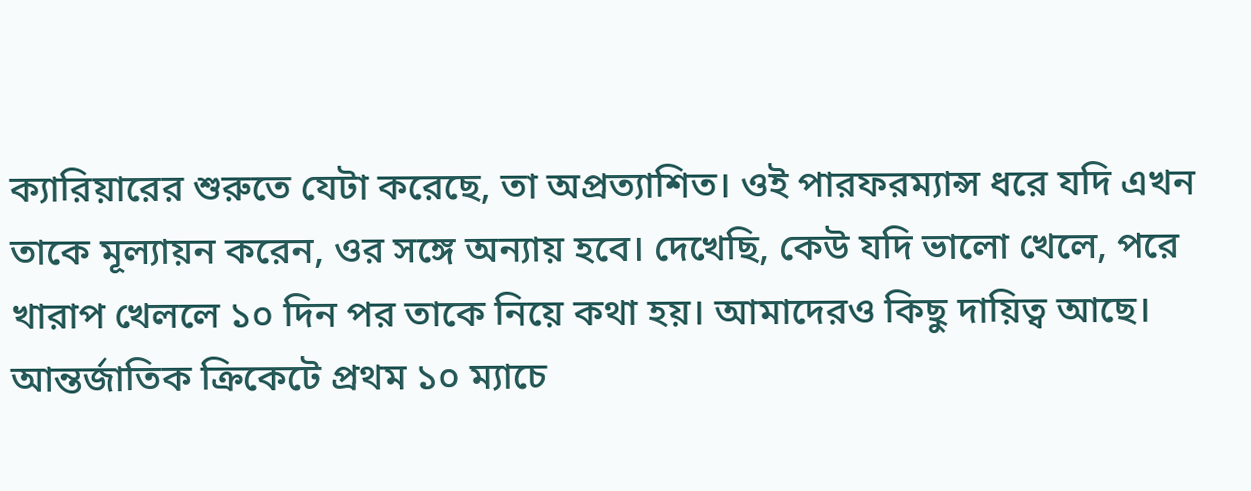ক্যারিয়ারের শুরুতে যেটা করেছে, তা অপ্রত্যাশিত। ওই পারফরম্যান্স ধরে যদি এখন তাকে মূল্যায়ন করেন, ওর সঙ্গে অন্যায় হবে। দেখেছি, কেউ যদি ভালো খেলে, পরে খারাপ খেললে ১০ দিন পর তাকে নিয়ে কথা হয়। আমাদেরও কিছু দায়িত্ব আছে। আন্তর্জাতিক ক্রিকেটে প্রথম ১০ ম্যাচে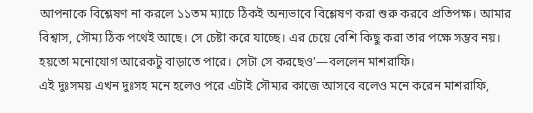আপনাকে বিশ্লেষণ না করলে ১১তম ম্যাচে ঠিকই অন্যভাবে বিশ্লেষণ করা শুরু করবে প্রতিপক্ষ। আমার বিশ্বাস, সৌম্য ঠিক পথেই আছে। সে চেষ্টা করে যাচ্ছে। এর চেয়ে বেশি কিছু করা তার পক্ষে সম্ভব নয়। হয়তো মনোযোগ আরেকটু বাড়াতে পারে। সেটা সে করছেও’—বললেন মাশরাফি।
এই দুঃসময় এখন দুঃসহ মনে হলেও পরে এটাই সৌম্যর কাজে আসবে বলেও মনে করেন মাশরাফি,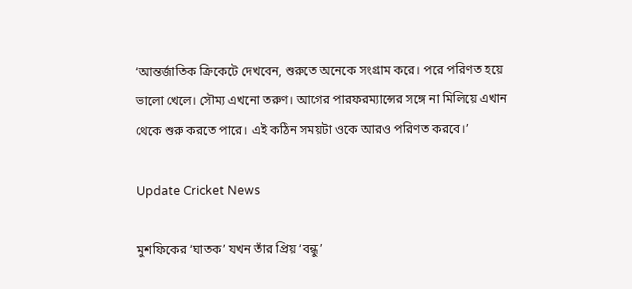‘আন্তর্জাতিক ক্রিকেটে দেখবেন, শুরুতে অনেকে সংগ্রাম করে। পরে পরিণত হয়ে ভালো খেলে। সৌম্য এখনো তরুণ। আগের পারফরম্যান্সের সঙ্গে না মিলিয়ে এখান থেকে শুরু করতে পারে। এই কঠিন সময়টা ওকে আরও পরিণত করবে।’

Update Cricket News

মুশফিকের ‘ঘাতক’ যখন তাঁর প্রিয় ‘বন্ধু’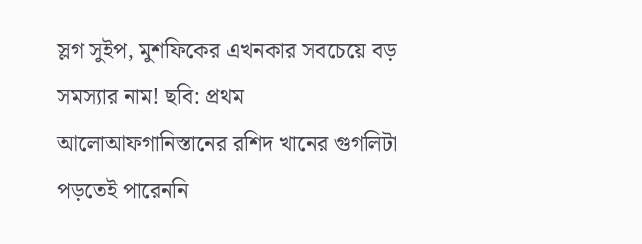স্লগ সুইপ, মুশফিকের এখনকার সবচেয়ে বড় সমস্যার নাম! ছবি: প্রথম আলোআফগানিস্তানের রশিদ খানের গুগলিটা পড়তেই পারেননি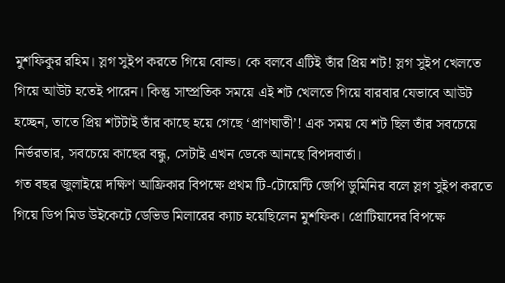মুশফিকুর রহিম। স্লগ সুইপ করতে গিয়ে বোল্ড। কে বলবে এটিই তাঁর প্রিয় শট! স্লগ সুইপ খেলতে গিয়ে আউট হতেই পারেন। কিন্তু সাম্প্রতিক সময়ে এই শট খেলতে গিয়ে বারবার যেভাবে আউট হচ্ছেন, তাতে প্রিয় শটটাই তাঁর কাছে হয়ে গেছে ‘প্রাণঘাতী’! এক সময় যে শট ছিল তাঁর সবচেয়ে নির্ভরতার, সবচেয়ে কাছের বন্ধু, সেটাই এখন ডেকে আনছে বিপদবার্তা।
গত বছর জুলাইয়ে দক্ষিণ আফ্রিকার বিপক্ষে প্রথম টি-টোয়েন্টি জেপি ডুমিনির বলে স্লগ সুইপ করতে গিয়ে ডিপ মিড উইকেটে ডেভিড মিলারের ক্যাচ হয়েছিলেন মুশফিক। প্রোটিয়াদের বিপক্ষে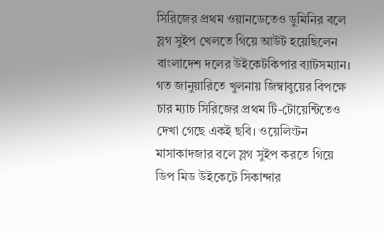সিরিজের প্রথম ওয়ানডেতেও ডুমিনির বলে স্লগ সুইপ খেলতে গিয়ে আউট হয়েছিলেন বাংলাদেশ দলের উইকেটকিপার ব্যাটসম্যান। গত জানুয়ারিতে খুলনায় জিম্বাবুয়ের বিপক্ষে চার ম্যাচ সিরিজের প্রথম টি-টোয়েন্টিতেও দেখা গেছে একই ছবি। ওয়েলিংটন মাসাকাদজার বলে স্লগ সুইপ করতে গিয়ে ডিপ মিড উইকেটে সিকান্দার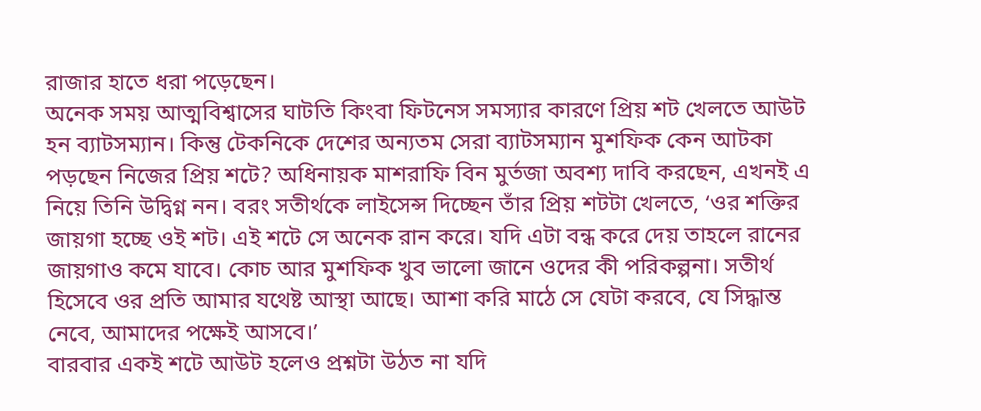রাজার হাতে ধরা পড়েছেন।
অনেক সময় আত্মবিশ্বাসের ঘাটতি কিংবা ফিটনেস সমস্যার কারণে প্রিয় শট খেলতে আউট হন ব্যাটসম্যান। কিন্তু টেকনিকে দেশের অন্যতম সেরা ব্যাটসম্যান মুশফিক কেন আটকা পড়ছেন নিজের প্রিয় শটে? অধিনায়ক মাশরাফি বিন মুর্তজা অবশ্য দাবি করছেন, এখনই এ নিয়ে তিনি উদ্বিগ্ন নন। বরং সতীর্থকে লাইসেন্স দিচ্ছেন তাঁর প্রিয় শটটা খেলতে, ‘ওর শক্তির জায়গা হচ্ছে ওই শট। এই শটে সে অনেক রান করে। যদি এটা বন্ধ করে দেয় তাহলে রানের জায়গাও কমে যাবে। কোচ আর মুশফিক খুব ভালো জানে ওদের কী পরিকল্পনা। সতীর্থ হিসেবে ওর প্রতি আমার যথেষ্ট আস্থা আছে। আশা করি মাঠে সে যেটা করবে, যে সিদ্ধান্ত নেবে, আমাদের পক্ষেই আসবে।’
বারবার একই শটে আউট হলেও প্রশ্নটা উঠত না যদি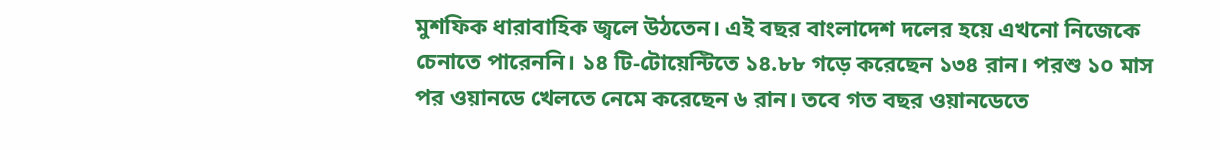মুশফিক ধারাবাহিক জ্বলে উঠতেন। এই বছর বাংলাদেশ দলের হয়ে এখনো নিজেকে চেনাতে পারেননি। ১৪ টি-টোয়েন্টিতে ১৪.৮৮ গড়ে করেছেন ১৩৪ রান। পরশু ১০ মাস পর ওয়ানডে খেলতে নেমে করেছেন ৬ রান। তবে গত বছর ওয়ানডেতে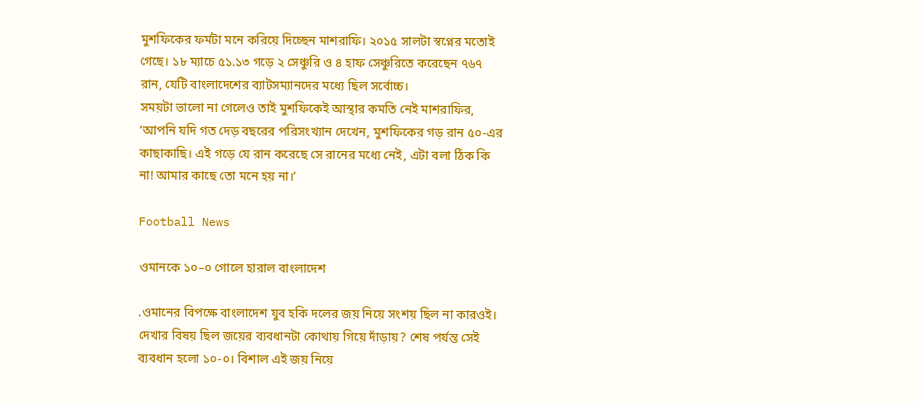মুশফিকের ফর্মটা মনে করিয়ে দিচ্ছেন মাশরাফি। ২০১৫ সালটা স্বপ্নের মতোই গেছে। ১৮ ম্যাচে ৫১.১৩ গড়ে ২ সেঞ্চুরি ও ৪ হাফ সেঞ্চুরিতে করেছেন ৭৬৭ রান, যেটি বাংলাদেশের ব্যাটসম্যানদের মধ্যে ছিল সর্বোচ্চ।
সময়টা ভালো না গেলেও তাই মুশফিকেই আস্থার কমতি নেই মাশরাফির, ‘আপনি যদি গত দেড় বছরের পরিসংখ্যান দেখেন, মুশফিকের গড় রান ৫০-এর কাছাকাছি। এই গড়ে যে রান করেছে সে রানের মধ্যে নেই, এটা বলা ঠিক কি না! আমার কাছে তো মনে হয় না।’

Football News

ওমানকে ১০–০ গোলে হারাল বাংলাদেশ

.ওমানের বিপক্ষে বাংলাদেশ যুব হকি দলের জয় নিয়ে সংশয় ছিল না কারওই। দেখার বিষয় ছিল জয়ের ব্যবধানটা কোথায় গিয়ে দাঁড়ায়? শেষ পর্যন্ত সেই ব্যবধান হলো ১০-০। বিশাল এই জয় নিয়ে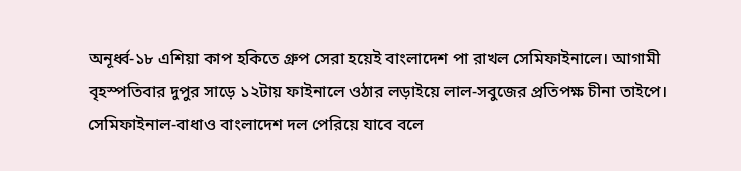অনূর্ধ্ব-১৮ এশিয়া কাপ হকিতে গ্রুপ সেরা হয়েই বাংলাদেশ পা রাখল সেমিফাইনালে। আগামী বৃহস্পতিবার দুপুর সাড়ে ১২টায় ফাইনালে ওঠার লড়াইয়ে লাল-সবুজের প্রতিপক্ষ চীনা তাইপে।
সেমিফাইনাল-বাধাও বাংলাদেশ দল পেরিয়ে যাবে বলে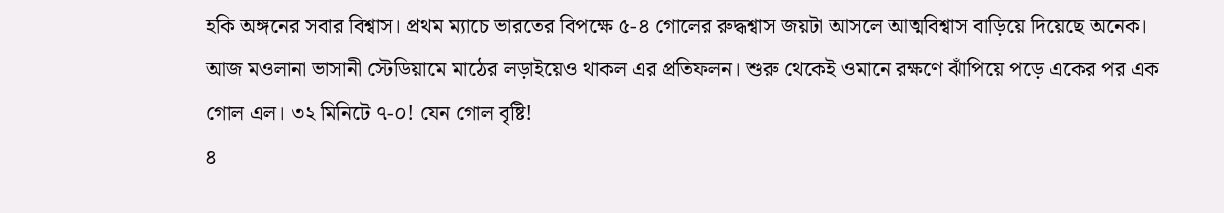হকি অঙ্গনের সবার বিশ্বাস। প্রথম ম্যাচে ভারতের বিপক্ষে ৫-৪ গোলের রুদ্ধশ্বাস জয়টা আসলে আত্মবিশ্বাস বাড়িয়ে দিয়েছে অনেক। আজ মওলানা ভাসানী স্টেডিয়ামে মাঠের লড়াইয়েও থাকল এর প্রতিফলন। শুরু থেকেই ওমানে রক্ষণে ঝাঁপিয়ে পড়ে একের পর এক গোল এল। ৩২ মিনিটে ৭-০! যেন গোল বৃষ্টি!
৪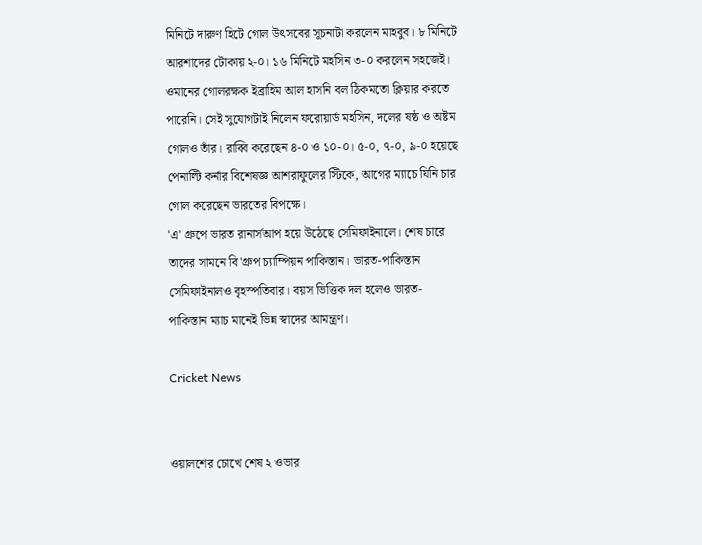মিনিটে দারুণ হিটে গোল উৎসবের সূচনাটা করলেন মাহবুব। ৮ মিনিটে আরশাদের টোকায় ২-০। ১৬ মিনিটে মহসিন ৩-০ করলেন সহজেই। ওমানের গোলরক্ষক ইব্রাহিম আল হাসনি বল ঠিকমতো ক্লিয়ার করতে পারেনি। সেই সুযোগটাই নিলেন ফরোয়ার্ড মহসিন, দলের ষষ্ঠ ও অষ্টম গোলও তাঁর। রাব্বি করেছেন ৪-০ ও ১০-০। ৫-০, ৭-০, ৯-০ হয়েছে পেনাল্টি কর্নার বিশেষজ্ঞ আশরাফুলের স্টিকে, আগের ম্যাচে যিনি চার গোল করেছেন ভারতের বিপক্ষে।
'এ' গ্রুপে ভারত রানার্সআপ হয়ে উঠেছে সেমিফাইনালে। শেষ চারে তাদের সামনে বি'গ্রুপ চ্যাম্পিয়ন পাকিস্তান। ভারত-পাকিস্তান সেমিফাইনালও বৃহস্পতিবার। বয়স ভিত্তিক দল হলেও ভারত-পাকিস্তান ম্যাচ মানেই ভিন্ন স্বাদের আমন্ত্রণ।

Cricket News


ওয়ালশের চোখে শেষ ২ ওভার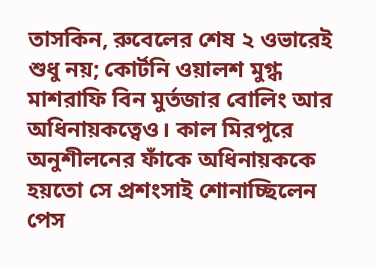তাসকিন, রুবেলের শেষ ২ ওভারেই শুধু নয়; কোর্টনি ওয়ালশ মুগ্ধ মাশরাফি বিন মুর্তজার বোলিং আর অধিনায়কত্বেও। কাল মিরপুরে অনুশীলনের ফাঁকে অধিনায়ককে হয়তো সে প্রশংসাই শোনাচ্ছিলেন পেস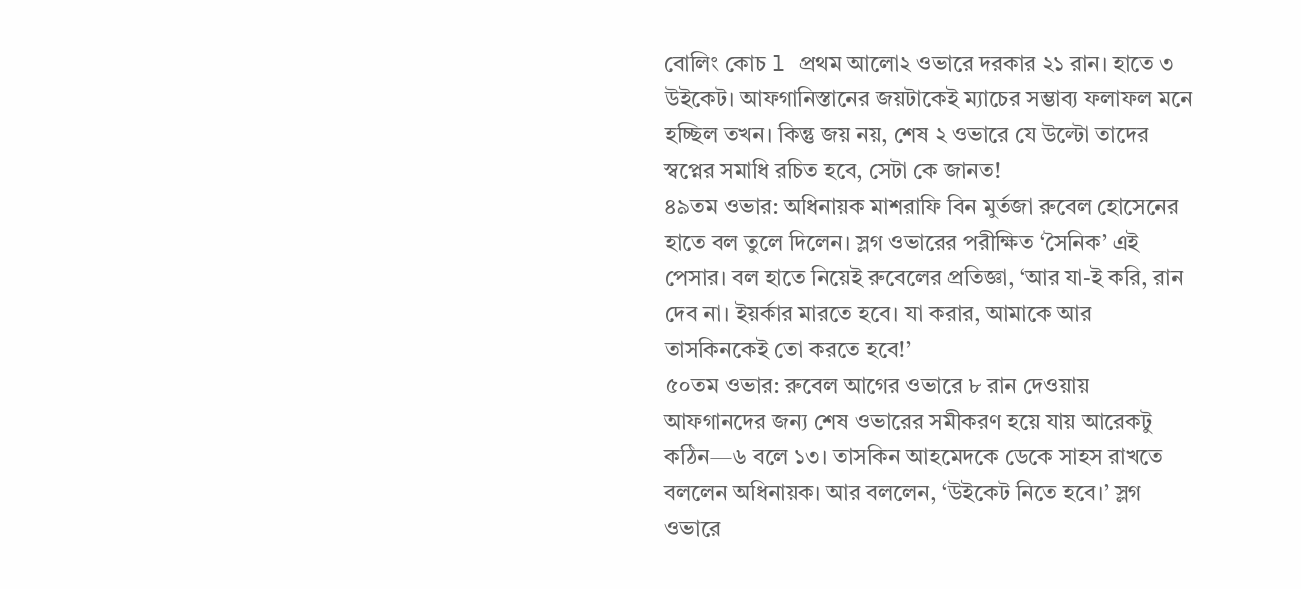বোলিং কোচ l প্রথম আলো২ ওভারে দরকার ২১ রান। হাতে ৩ উইকেট। আফগানিস্তানের জয়টাকেই ম্যাচের সম্ভাব্য ফলাফল মনে হচ্ছিল তখন। কিন্তু জয় নয়, শেষ ২ ওভারে যে উল্টো তাদের স্বপ্নের সমাধি রচিত হবে, সেটা কে জানত!
৪৯তম ওভার: অধিনায়ক মাশরাফি বিন মুর্তজা রুবেল হোসেনের হাতে বল তুলে দিলেন। স্লগ ওভারের পরীক্ষিত ‘সৈনিক’ এই পেসার। বল হাতে নিয়েই রুবেলের প্রতিজ্ঞা, ‘আর যা-ই করি, রান দেব না। ইয়র্কার মারতে হবে। যা করার, আমাকে আর তাসকিনকেই তো করতে হবে!’
৫০তম ওভার: রুবেল আগের ওভারে ৮ রান দেওয়ায় আফগানদের জন্য শেষ ওভারের সমীকরণ হয়ে যায় আরেকটু কঠিন—৬ বলে ১৩। তাসকিন আহমেদকে ডেকে সাহস রাখতে বললেন অধিনায়ক। আর বললেন, ‘উইকেট নিতে হবে।’ স্লগ ওভারে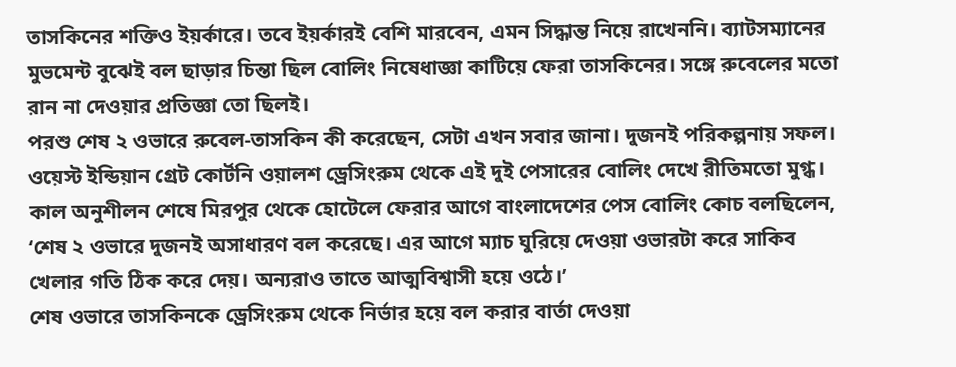তাসকিনের শক্তিও ইয়র্কারে। তবে ইয়র্কারই বেশি মারবেন, এমন সিদ্ধান্ত নিয়ে রাখেননি। ব্যাটসম্যানের মুভমেন্ট বুঝেই বল ছাড়ার চিন্তা ছিল বোলিং নিষেধাজ্ঞা কাটিয়ে ফেরা তাসকিনের। সঙ্গে রুবেলের মতো রান না দেওয়ার প্রতিজ্ঞা তো ছিলই।
পরশু শেষ ২ ওভারে রুবেল-তাসকিন কী করেছেন, সেটা এখন সবার জানা। দুজনই পরিকল্পনায় সফল। ওয়েস্ট ইন্ডিয়ান গ্রেট কোর্টনি ওয়ালশ ড্রেসিংরুম থেকে এই দুই পেসারের বোলিং দেখে রীতিমতো মুগ্ধ। কাল অনুশীলন শেষে মিরপুর থেকে হোটেলে ফেরার আগে বাংলাদেশের পেস বোলিং কোচ বলছিলেন, ‘শেষ ২ ওভারে দুজনই অসাধারণ বল করেছে। এর আগে ম্যাচ ঘুরিয়ে দেওয়া ওভারটা করে সাকিব খেলার গতি ঠিক করে দেয়। অন্যরাও তাতে আত্মবিশ্বাসী হয়ে ওঠে।’
শেষ ওভারে তাসকিনকে ড্রেসিংরুম থেকে নির্ভার হয়ে বল করার বার্তা দেওয়া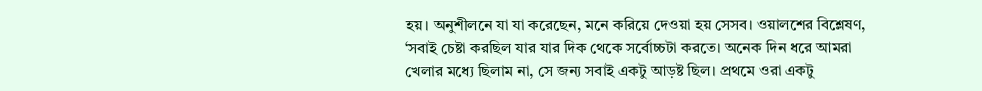হয়। অনুশীলনে যা যা করেছেন, মনে করিয়ে দেওয়া হয় সেসব। ওয়ালশের বিশ্লেষণ, ‘সবাই চেষ্টা করছিল যার যার দিক থেকে সর্বোচ্চটা করতে। অনেক দিন ধরে আমরা খেলার মধ্যে ছিলাম না, সে জন্য সবাই একটু আড়ষ্ট ছিল। প্রথমে ওরা একটু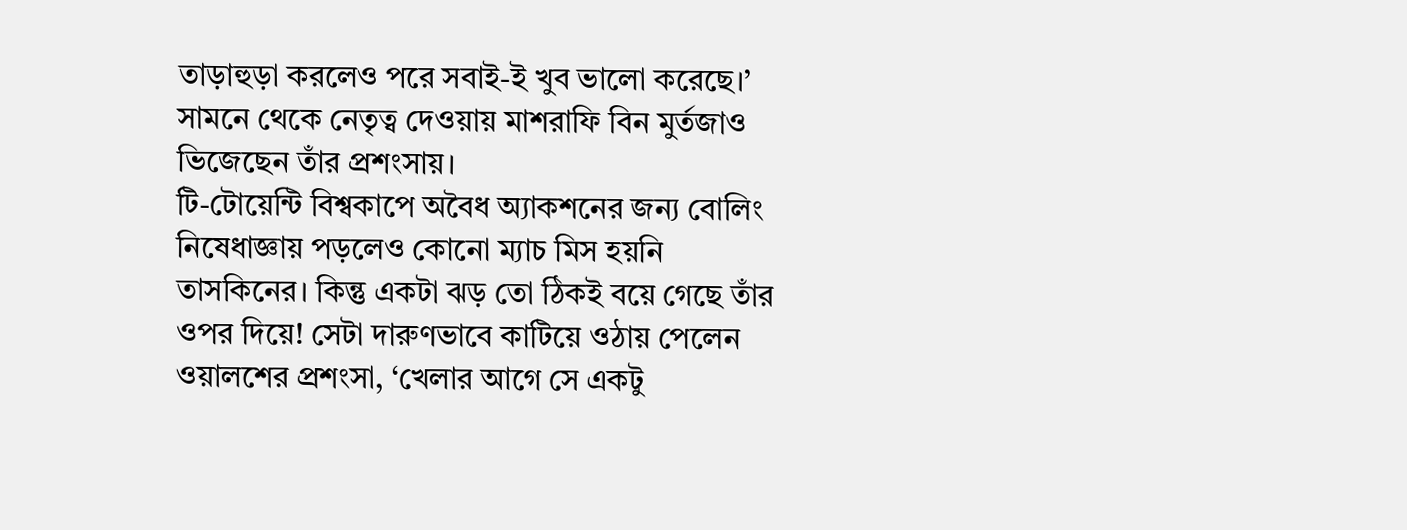তাড়াহুড়া করলেও পরে সবাই-ই খুব ভালো করেছে।’ সামনে থেকে নেতৃত্ব দেওয়ায় মাশরাফি বিন মুর্তজাও ভিজেছেন তাঁর প্রশংসায়।
টি-টোয়েন্টি বিশ্বকাপে অবৈধ অ্যাকশনের জন্য বোলিং নিষেধাজ্ঞায় পড়লেও কোনো ম্যাচ মিস হয়নি তাসকিনের। কিন্তু একটা ঝড় তো ঠিকই বয়ে গেছে তাঁর ওপর দিয়ে! সেটা দারুণভাবে কাটিয়ে ওঠায় পেলেন ওয়ালশের প্রশংসা, ‘খেলার আগে সে একটু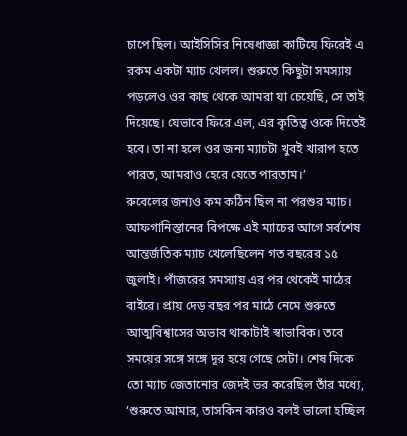চাপে ছিল। আইসিসির নিষেধাজ্ঞা কাটিয়ে ফিরেই এ রকম একটা ম্যাচ খেলল। শুরুতে কিছুটা সমস্যায় পড়লেও ওর কাছ থেকে আমরা যা চেয়েছি, সে তাই দিয়েছে। যেভাবে ফিরে এল, এর কৃতিত্ব ওকে দিতেই হবে। তা না হলে ওর জন্য ম্যাচটা খুবই খারাপ হতে পারত, আমরাও হেরে যেতে পারতাম।’
রুবেলের জন্যও কম কঠিন ছিল না পরশুর ম্যাচ। আফগানিস্তানের বিপক্ষে এই ম্যাচের আগে সর্বশেষ আন্তর্জতিক ম্যাচ খেলেছিলেন গত বছরের ১৫ জুলাই। পাঁজরের সমস্যায় এর পর থেকেই মাঠের বাইরে। প্রায় দেড় বছর পর মাঠে নেমে শুরুতে আত্মবিশ্বাসের অভাব থাকাটাই স্বাভাবিক। তবে সময়ের সঙ্গে সঙ্গে দূর হয়ে গেছে সেটা। শেষ দিকে তো ম্যাচ জেতানোর জেদই ভর করেছিল তাঁর মধ্যে, ‘শুরুতে আমার, তাসকিন কারও বলই ভালো হচ্ছিল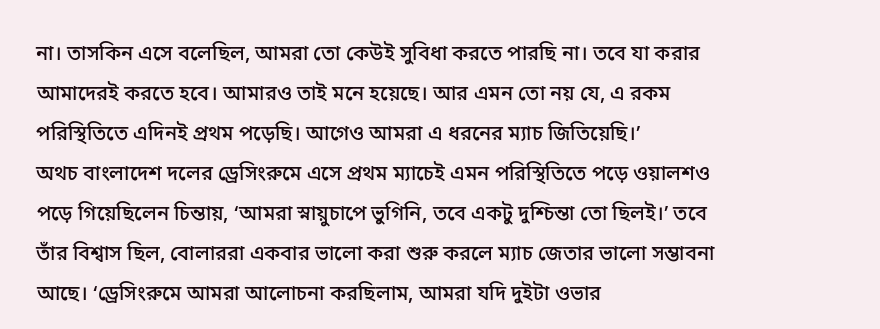না। তাসকিন এসে বলেছিল, আমরা তো কেউই সুবিধা করতে পারছি না। তবে যা করার আমাদেরই করতে হবে। আমারও তাই মনে হয়েছে। আর এমন তো নয় যে, এ রকম পরিস্থিতিতে এদিনই প্রথম পড়েছি। আগেও আমরা এ ধরনের ম্যাচ জিতিয়েছি।’
অথচ বাংলাদেশ দলের ড্রেসিংরুমে এসে প্রথম ম্যাচেই এমন পরিস্থিতিতে পড়ে ওয়ালশও পড়ে গিয়েছিলেন চিন্তায়, ‘আমরা স্নায়ুচাপে ভুগিনি, তবে একটু দুশ্চিন্তা তো ছিলই।’ তবে তাঁর বিশ্বাস ছিল, বোলাররা একবার ভালো করা শুরু করলে ম্যাচ জেতার ভালো সম্ভাবনা আছে। ‘ড্রেসিংরুমে আমরা আলোচনা করছিলাম, আমরা যদি দুইটা ওভার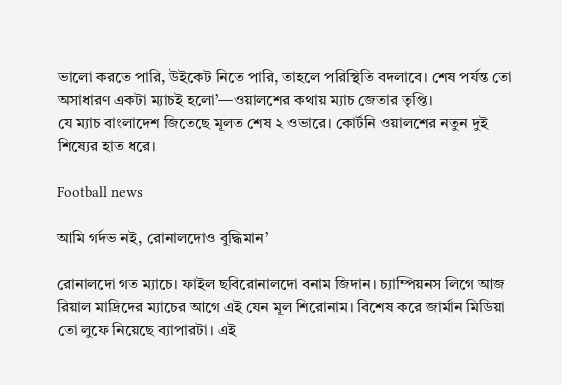ভালো করতে পারি, উইকেট নিতে পারি, তাহলে পরিস্থিতি বদলাবে। শেষ পর্যন্ত তো অসাধারণ একটা ম্যাচই হলো’—ওয়ালশের কথায় ম্যাচ জেতার তৃপ্তি।
যে ম্যাচ বাংলাদেশ জিতেছে মূলত শেষ ২ ওভারে। কোর্টনি ওয়ালশের নতুন দুই শিষ্যের হাত ধরে।

Football news

আমি গর্দভ নই, রোনালদোও বুদ্ধিমান’

রোনালদো গত ম্যাচে। ফাইল ছবিরোনালদো বনাম জিদান। চ্যাম্পিয়নস লিগে আজ রিয়াল মাদ্রিদের ম্যাচের আগে এই যেন মূল শিরোনাম। বিশেষ করে জার্মান মিডিয়া তো লুফে নিয়েছে ব্যাপারটা। এই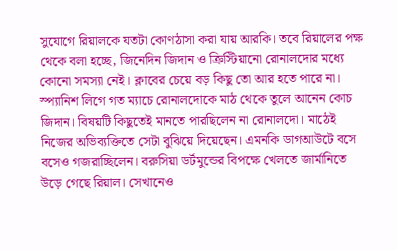সুযোগে রিয়ালকে যতটা কোণঠাসা করা যায় আরকি। তবে রিয়ালের পক্ষ থেকে বলা হচ্ছে, জিনেদিন জিদান ও ক্রিস্টিয়ানো রোনালদোর মধ্যে কোনো সমস্যা নেই। ক্লাবের চেয়ে বড় কিছু তো আর হতে পারে না।
স্প্যানিশ লিগে গত ম্যাচে রোনালদোকে মাঠ থেকে তুলে আনেন কোচ জিদান। বিষয়টি কিছুতেই মানতে পারছিলেন না রোনালদো। মাঠেই নিজের অভিব্যক্তিতে সেটা বুঝিয়ে দিয়েছেন। এমনকি ডাগআউটে বসে বসেও গজরাচ্ছিলেন। বরুসিয়া ডর্টমুন্ডের বিপক্ষে খেলতে জার্মানিতে উড়ে গেছে রিয়াল। সেখানেও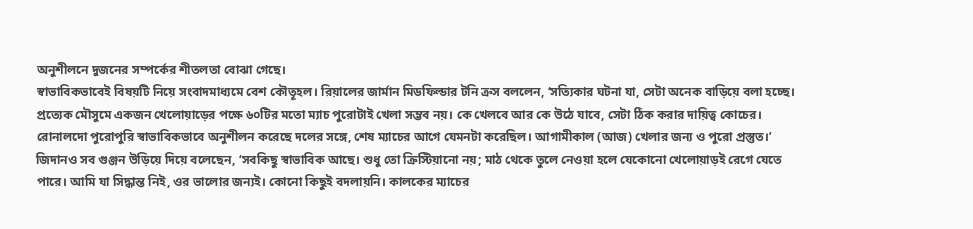অনুশীলনে দুজনের সম্পর্কের শীতলতা বোঝা গেছে।
স্বাভাবিকভাবেই বিষয়টি নিয়ে সংবাদমাধ্যমে বেশ কৌতূহল। রিয়ালের জার্মান মিডফিল্ডার টনি ক্রস বললেন, ‘সত্যিকার ঘটনা যা, সেটা অনেক বাড়িয়ে বলা হচ্ছে। প্রত্যেক মৌসুমে একজন খেলোয়াড়ের পক্ষে ৬০টির মতো ম্যাচ পুরোটাই খেলা সম্ভব নয়। কে খেলবে আর কে উঠে যাবে, সেটা ঠিক করার দায়িত্ব কোচের। রোনালদো পুরোপুরি স্বাভাবিকভাবে অনুশীলন করেছে দলের সঙ্গে, শেষ ম্যাচের আগে যেমনটা করেছিল। আগামীকাল (আজ) খেলার জন্য ও পুরো প্রস্তুত।’
জিদানও সব গুঞ্জন উড়িয়ে দিয়ে বলেছেন, ‘সবকিছু স্বাভাবিক আছে। শুধু তো ক্রিস্টিয়ানো নয়; মাঠ থেকে তুলে নেওয়া হলে যেকোনো খেলোয়াড়ই রেগে যেতে পারে। আমি যা সিদ্ধান্ত নিই, ওর ভালোর জন্যই। কোনো কিছুই বদলায়নি। কালকের ম্যাচের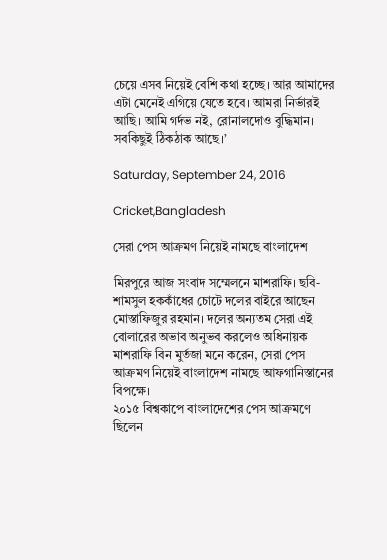চেয়ে এসব নিয়েই বেশি কথা হচ্ছে। আর আমাদের এটা মেনেই এগিয়ে যেতে হবে। আমরা নির্ভারই আছি। আমি গর্দভ নই, রোনালদোও বুদ্ধিমান। সবকিছুই ঠিকঠাক আছে।’

Saturday, September 24, 2016

Cricket,Bangladesh

সেরা পেস আক্রমণ নিয়েই নামছে বাংলাদেশ

মিরপুরে আজ সংবাদ সম্মেলনে মাশরাফি। ছবি-শামসুল হককাঁধের চোটে দলের বাইরে আছেন মোস্তাফিজুর রহমান। দলের অন্যতম সেরা এই বোলারের অভাব অনুভব করলেও অধিনায়ক মাশরাফি বিন মুর্তজা মনে করেন, সেরা পেস আক্রমণ নিয়েই বাংলাদেশ নামছে আফগানিস্তানের বিপক্ষে।
২০১৫ বিশ্বকাপে বাংলাদেশের পেস আক্রমণে ছিলেন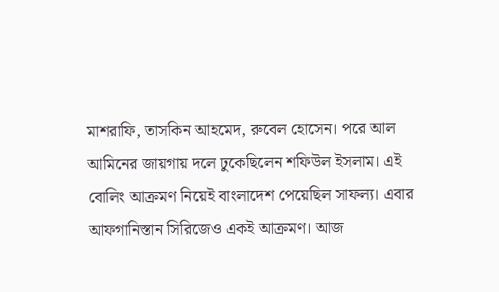মাশরাফি, তাসকিন আহমেদ, রুবেল হোসেন। পরে আল আমিনের জায়গায় দলে ঢুকেছিলেন শফিউল ইসলাম। এই বোলিং আক্রমণ নিয়েই বাংলাদেশ পেয়েছিল সাফল্য। এবার আফগানিস্তান সিরিজেও একই আক্রমণ। আজ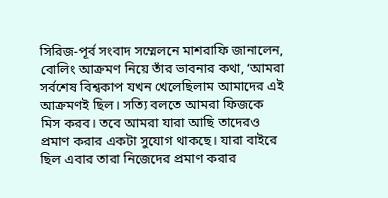সিরিজ-পূর্ব সংবাদ সম্মেলনে মাশরাফি জানালেন, বোলিং আক্রমণ নিয়ে তাঁর ভাবনার কথা, ‘আমরা সর্বশেষ বিশ্বকাপ যখন খেলেছিলাম আমাদের এই আক্রমণই ছিল। সত্যি বলতে আমরা ফিজকে মিস করব। তবে আমরা যারা আছি তাদেরও প্রমাণ করার একটা সুযোগ থাকছে। যারা বাইরে ছিল এবার তারা নিজেদের প্রমাণ করার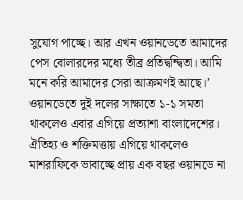সুযোগ পাচ্ছে। আর এখন ওয়ানডেতে আমাদের পেস বোলারদের মধ্যে তীব্র প্রতিদ্বন্দ্বিতা। আমি মনে করি আমাদের সেরা আক্রমণই আছে।’
ওয়ানডেতে দুই দলের সাক্ষাতে ১-১ সমতা থাকলেও এবার এগিয়ে প্রত্যাশা বাংলাদেশের। ঐতিহ্য ও শক্তিমত্তায় এগিয়ে থাকলেও মাশরাফিকে ভাবাচ্ছে প্রায় এক বছর ওয়ানডে না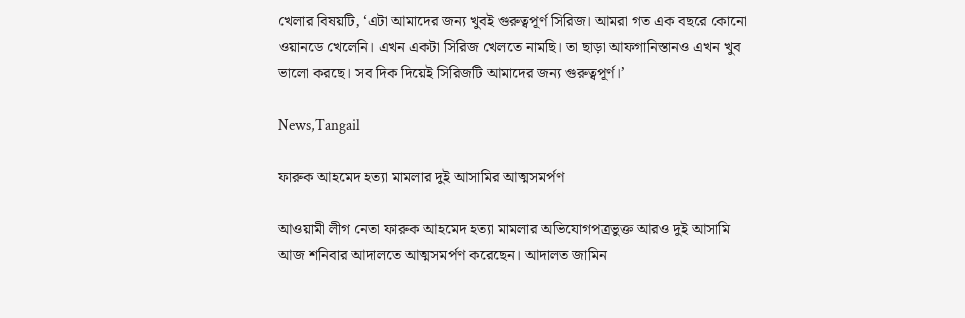খেলার বিষয়টি, ‘এটা আমাদের জন্য খুবই গুরুত্বপূর্ণ সিরিজ। আমরা গত এক বছরে কোনো ওয়ানডে খেলেনি। এখন একটা সিরিজ খেলতে নামছি। তা ছাড়া আফগানিস্তানও এখন খুব ভালো করছে। সব দিক দিয়েই সিরিজটি আমাদের জন্য গুরুত্বপূর্ণ।’

News,Tangail

ফারুক আহমেদ হত্যা মামলার দুই আসামির আত্মসমর্পণ

আওয়ামী লীগ নেতা ফারুক আহমেদ হত্যা মামলার অভিযোগপত্রভুক্ত আরও দুই আসামি আজ শনিবার আদালতে আত্মসমর্পণ করেছেন। আদালত জামিন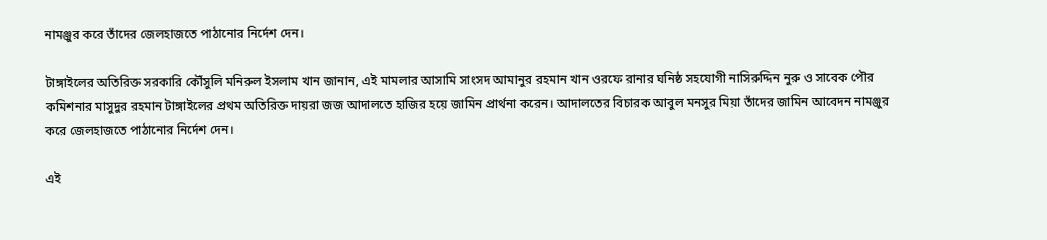নামঞ্জুর করে তাঁদের জেলহাজতে পাঠানোর নির্দেশ দেন।

টাঙ্গাইলের অতিরিক্ত সরকারি কৌঁসুলি মনিরুল ইসলাম খান জানান, এই মামলার আসামি সাংসদ আমানুর রহমান খান ওরফে রানার ঘনিষ্ঠ সহযোগী নাসিরুদ্দিন নুরু ও সাবেক পৌর কমিশনার মাসুদুর রহমান টাঙ্গাইলের প্রথম অতিরিক্ত দায়রা জজ আদালতে হাজির হয়ে জামিন প্রার্থনা করেন। আদালতের বিচারক আবুল মনসুর মিয়া তাঁদের জামিন আবেদন নামঞ্জুর করে জেলহাজতে পাঠানোর নির্দেশ দেন।

এই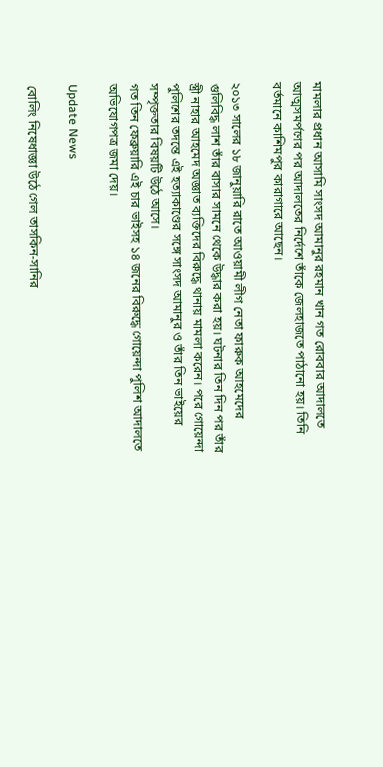মামলার প্রধান আসামি সাংসদ আমানুর রহমান খান গত রোববার আদালতে আত্মসমর্পণের পর আদালতের নির্দেশে তাঁকে জেলহাজতে পাঠানো হয়। তিনি বর্তমানে কাশিমপুর কারাগারে আছেন।

২০১৩ সালের ১৮ জানুয়ারি রাতে আওয়ামী লীগ নেতা ফারুক আহমেদের গুলিবিদ্ধ লাশ তাঁর বাসার সামনে থেকে উদ্ধার করা হয়। ঘটনার তিন দিন পর তাঁর স্ত্রী নাহার আহমেদ অজ্ঞাত ব্যক্তিদের বিরুদ্ধে থানায় মামলা করেন। পরে গোয়েন্দা পুলিশের তদন্তে এই হত্যাকাণ্ডের সঙ্গে সাংসদ আমানুর ও তাঁর তিন ভাইয়ের সম্পৃক্ততার বিষয়টি উঠে আসে।
গত তিন ফেব্রুয়ারি এই চার ভাইসহ ১৪ জনের বিরুদ্ধে গোয়েন্দা পুলিশ আদালতে অভিযোগপত্র জমা দেয়।

Update News

বোলিং নিষেধাজ্ঞা উঠে গেল তাসকিন-সানির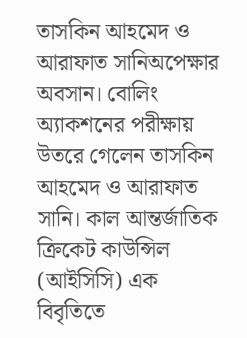তাসকিন আহমেদ ও  আরাফাত সানিঅপেক্ষার অবসান। বোলিং অ্যাকশনের পরীক্ষায় উতরে গেলেন তাসকিন আহমেদ ও আরাফাত সানি। কাল আন্তর্জাতিক ক্রিকেট কাউন্সিল (আইসিসি) এক বিবৃতিতে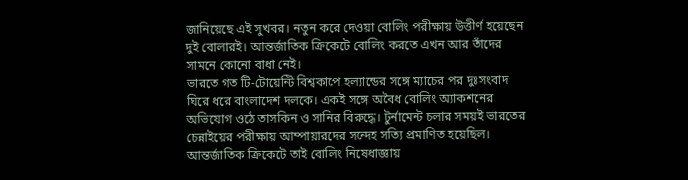জানিয়েছে এই সুখবর। নতুন করে দেওয়া বোলিং পরীক্ষায় উত্তীর্ণ হয়েছেন দুই বোলারই। আন্তর্জাতিক ক্রিকেটে বোলিং করতে এখন আর তাঁদের সামনে কোনো বাধা নেই।
ভারতে গত টি-টোয়েন্টি বিশ্বকাপে হল্যান্ডের সঙ্গে ম্যাচের পর দুঃসংবাদ ঘিরে ধরে বাংলাদেশ দলকে। একই সঙ্গে অবৈধ বোলিং অ্যাকশনের অভিযোগ ওঠে তাসকিন ও সানির বিরুদ্ধে। টুর্নামেন্ট চলার সময়ই ভারতের চেন্নাইয়ের পরীক্ষায় আম্পায়ারদের সন্দেহ সত্যি প্রমাণিত হয়েছিল। আন্তর্জাতিক ক্রিকেটে তাই বোলিং নিষেধাজ্ঞায়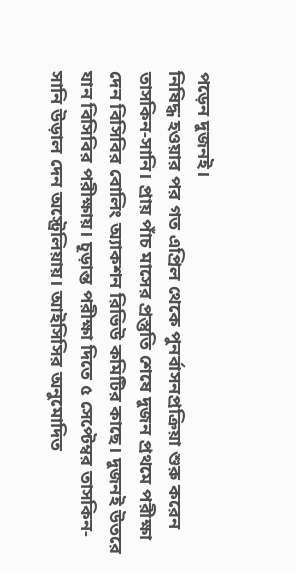পড়েন দুজনই।
নিষিদ্ধ হওয়ার পর গত এপ্রিল থেকে পুনর্বাসনপ্রক্রিয়া শুরু করেন তাসকিন-সানি। প্রায় পাঁচ মাসের প্রস্তুতি শেষে দুজন প্রথমে পরীক্ষা দেন বিসিবির বোলিং অ্যাকশন রিভিউ কমিটির কাছে। দুজনই উতরে যান বিসিবির পরীক্ষায়। চূড়ান্ত পরীক্ষা দিতে ৫ সেপ্টেম্বর তাসকিন-সানি উড়াল দেন অস্ট্রেলিয়ায়। আইসিসির অনুমোদিত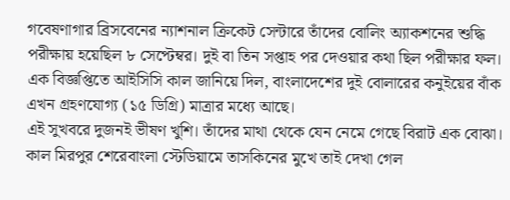গবেষণাগার ব্রিসবেনের ন্যাশনাল ক্রিকেট সেন্টারে তাঁদের বোলিং অ্যাকশনের শুদ্ধি পরীক্ষায় হয়েছিল ৮ সেপ্টেম্বর। দুই বা তিন সপ্তাহ পর দেওয়ার কথা ছিল পরীক্ষার ফল। এক বিজ্ঞপ্তিতে আইসিসি কাল জানিয়ে দিল, বাংলাদেশের দুই বোলারের কনুইয়ের বাঁক এখন গ্রহণযোগ্য (১৫ ডিগ্রি) মাত্রার মধ্যে আছে।
এই সুখবরে দুজনই ভীষণ খুশি। তাঁদের মাথা থেকে যেন নেমে গেছে বিরাট এক বোঝা। কাল মিরপুর শেরেবাংলা স্টেডিয়ামে তাসকিনের মুখে তাই দেখা গেল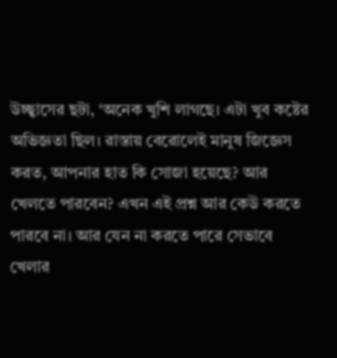উচ্ছ্বাসের ছটা, ‘অনেক খুশি লাগছে। এটা খুব কষ্টের অভিজ্ঞতা ছিল। রাস্তায় বেরোলেই মানুষ জিজ্ঞেস করত, আপনার হাত কি সোজা হয়েছে? আর খেলতে পারবেন? এখন এই প্রশ্ন আর কেউ করতে পারবে না। আর যেন না করতে পারে সেভাবে খেলার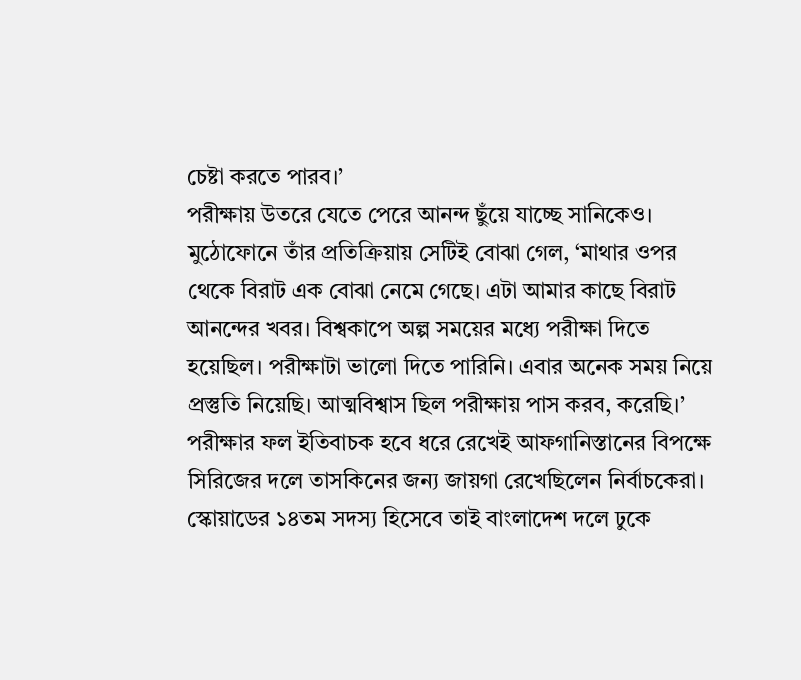চেষ্টা করতে পারব।’
পরীক্ষায় উতরে যেতে পেরে আনন্দ ছুঁয়ে যাচ্ছে সানিকেও। মুঠোফোনে তাঁর প্রতিক্রিয়ায় সেটিই বোঝা গেল, ‘মাথার ওপর থেকে বিরাট এক বোঝা নেমে গেছে। এটা আমার কাছে বিরাট আনন্দের খবর। বিশ্বকাপে অল্প সময়ের মধ্যে পরীক্ষা দিতে হয়েছিল। পরীক্ষাটা ভালো দিতে পারিনি। এবার অনেক সময় নিয়ে প্রস্তুতি নিয়েছি। আত্মবিশ্বাস ছিল পরীক্ষায় পাস করব, করেছি।’
পরীক্ষার ফল ইতিবাচক হবে ধরে রেখেই আফগানিস্তানের বিপক্ষে সিরিজের দলে তাসকিনের জন্য জায়গা রেখেছিলেন নির্বাচকেরা। স্কোয়াডের ১৪তম সদস্য হিসেবে তাই বাংলাদেশ দলে ঢুকে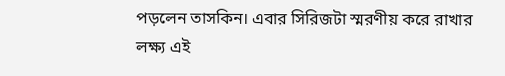পড়লেন তাসকিন। এবার সিরিজটা স্মরণীয় করে রাখার লক্ষ্য এই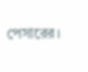পেসারের।